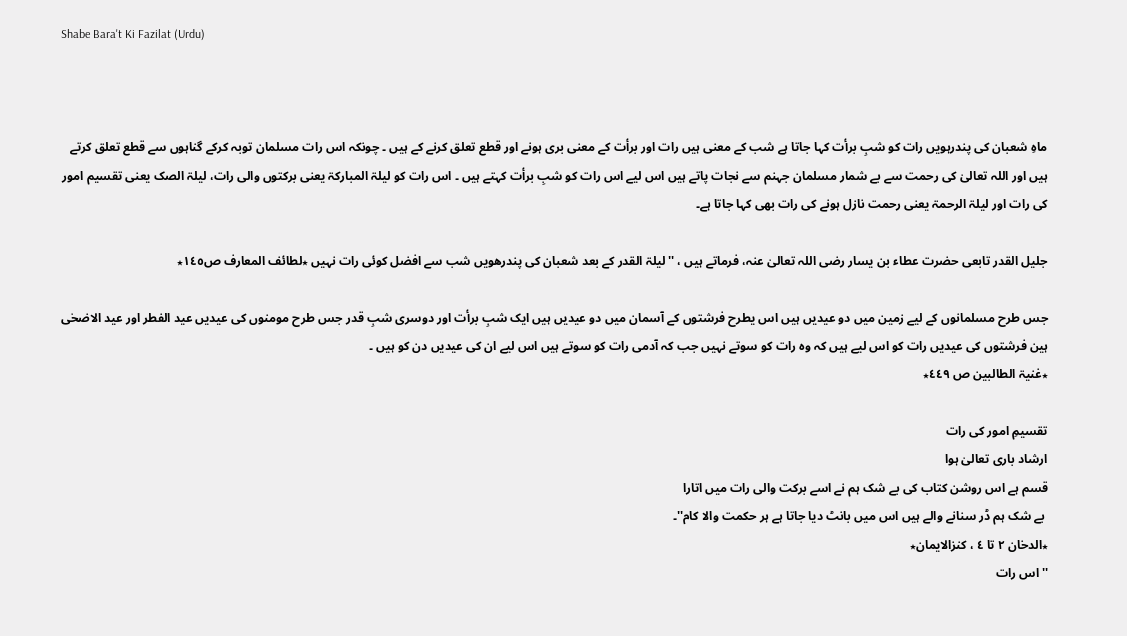Shabe Bara't Ki Fazilat (Urdu)



ماہِ شعبان کی پندرہویں رات کو شبِ برأت کہا جاتا ہے شب کے معنی ہیں رات اور برأت کے معنی بری ہونے اور قطع تعلق کرنے کے ہیں ۔ چونکہ اس رات مسلمان توبہ کرکے گناہوں سے قطع تعلق کرتے ہیں اور اللہ تعالیٰ کی رحمت سے بے شمار مسلمان جہنم سے نجات پاتے ہیں اس لیے اس رات کو شبِ برأت کہتے ہیں ۔ اس رات کو لیلۃ المبارکۃ یعنی برکتوں والی رات، لیلۃ الصک یعنی تقسیم امور کی رات اور لیلۃ الرحمۃ یعنی رحمت نازل ہونے کی رات بھی کہا جاتا ہے۔

جلیل القدر تابعی حضرت عطاء بن یسار رضی اللہ تعالیٰ عنہ، فرماتے ہیں ، ''لیلۃ القدر کے بعد شعبان کی پندرھویں شب سے افضل کوئی رات نہیں ٭لطائف المعارف ص١٤٥٭

جس طرح مسلمانوں کے لیے زمین میں دو عیدیں ہیں اس یطرح فرشتوں کے آسمان میں دو عیدیں ہیں ایک شبِ برأت اور دوسری شبِ قدر جس طرح مومنوں کی عیدیں عید الفطر اور عید الاضحٰی ہین فرشتوں کی عیدیں رات کو اس لیے ہیں کہ وہ رات کو سوتے نہیں جب کہ آدمی رات کو سوتے ہیں اس لیے ان کی عیدیں دن کو ہیں ۔
٭غنیۃ الطالبین ص ٤٤٩٭

تقسیمِ امور کی رات
ارشاد باری تعالیٰ ہوا
قسم ہے اس روشن کتاب کی بے شک ہم نے اسے برکت والی رات میں اتارا
 بے شک ہم ڈر سنانے والے ہیں اس میں بانٹ دیا جاتا ہے ہر حکمت والا کام''۔
٭الدخان ٢ تا ٤ ، کنزالایمان٭
''اس رات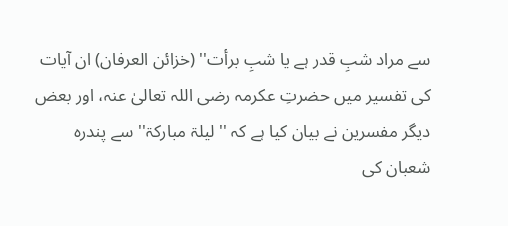سے مراد شبِ قدر ہے یا شبِ برأت'' (خزائن العرفان) ان آیات کی تفسیر میں حضرتِ عکرمہ رضی اللہ تعالیٰ عنہ، اور بعض دیگر مفسرین نے بیان کیا ہے کہ ''لیلۃ مبارکۃ'' سے پندرہ شعبان کی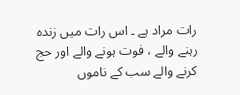رات مراد ہے ۔ اس رات میں زندہ رہنے والے ، فوت ہونے والے اور حج کرنے والے سب کے ناموں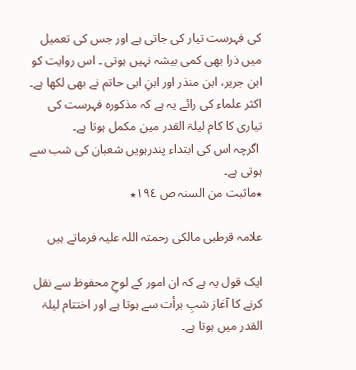کی فہرست تیار کی جاتی ہے اور جس کی تعمیل میں ذرا بھی کمی بیشہ نہیں ہوتی ۔ اس روایت کو ابن جریر، ابن منذر اور ابنِ ابی حاتم نے بھی لکھا ہے۔ اکثر علماء کی رائے یہ ہے کہ مذکورہ فہرست کی تیاری کا کام لیلۃ القدر مین مکمل ہوتا ہے۔
 اگرچہ اس کی ابتداء پندرہویں شعبان کی شب سے ہوتی ہے۔
٭ماثبت من السنہ ص ١٩٤٭

علامہ قرطبی مالکی رحمتہ اللہ علیہ فرماتے ہیں

ایک قول یہ ہے کہ ان امور کے لوحِ محفوظ سے نقل کرنے کا آغاز شبِ برأت سے ہوتا ہے اور اختتام لیلۃ القدر میں ہوتا ہے۔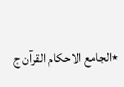٭الجامع الاحکام القرآن ج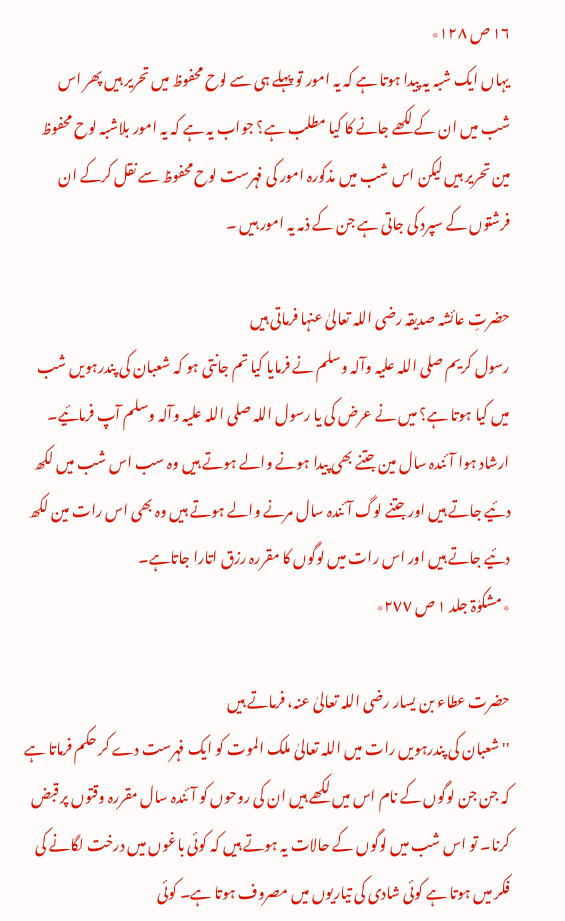١٦ ص ١٢٨٭
یہاں ایک شبہ یہ پیدا ہوتا ہے کہ یہ امور تو پہلے ہی سے لوح محفوظ میں تحریر ہیں پھر اس شب میں ان کے لکھے جانے کا کیا مطلب ہے؟ جواب یہ ہے کہ یہ امور بلاشبہ لوح محفوظ مین تحریر ہیں لیکن اس شب میں مذکورہ امور کی فہرست لوح محفوظ سے نقل کرکے ان فرشتوں کے سپرد کی جاتی ہے جن کے ذمہ یہ امور ہیں ۔

حضرتِ عائشہ صدیقہ رضی اللہ تعالیٰ عنہا فرماتی ہیں
رسول کریم صلی اللہ علیہ وآلہ وسلم نے فرمایا کیا تم جانتی ہو کہ شعبان کی پندرہویں شب میں کیا ہوتا ہے؟ میں نے عرض کی یا رسول اللہ صلی اللہ علیہ وآلہ وسلم آپ فرمائیے۔ ارشاد ہوا آئندہ سال مین جتنے بھی پیدا ہونے والے ہوتے ہیں وہ سب اس شب میں لکھ دئیے جاتے ہیں اور جتنے لوگ آئندہ سال مرنے والے ہوتے ہیں وہ بھی اس رات مین لکھ دئیے جاتے ہیں اور اس رات میں لوگوں کا مقررہ رزق اتارا جاتاہے۔
٭مشکوٰۃ جلد ١ ص ٢٧٧٭

حضرت عطاء بن یسار رضی اللہ تعالیٰ عنہ، فرماتے ہیں
''شعبان کی پندرہویں رات میں اللہ تعالیٰ ملک الموت کو ایک فہرست دے کر حکم فرماتا ہے کہ جن جن لوگوں کے نام اس میں لکھے ہیں ان کی روحوں کو آئندہ سال مقررہ وقتوں پر قبض کرنا۔ تو اس شب میں لوگوں کے حالات یہ ہوتے ہیں کہ کوئی باغوں میں درخت لگانے کی فکر میں ہوتا ہے کوئی شادی کی تیاریوں میں مصروف ہوتا ہے۔ کوئی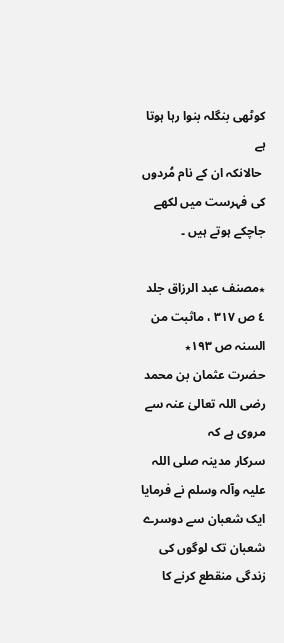کوٹھی بنگلہ بنوا رہا ہوتا ہے
 حالانکہ ان کے نام مُردوں کی فہرست میں لکھے جاچکے ہوتے ہیں ۔

٭مصنف عبد الرزاق جلد ٤ ص ٣١٧ ، ماثبت من السنہ ص ١٩٣٭
حضرت عثمان بن محمد رضی اللہ تعالیٰ عنہ سے مروی ہے کہ
سرکار مدینہ صلی اللہ علیہ وآلہ وسلم نے فرمایا ایک شعبان سے دوسرے شعبان تک لوگوں کی زندگی منقطع کرنے کا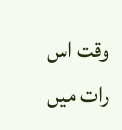وقت اس رات میں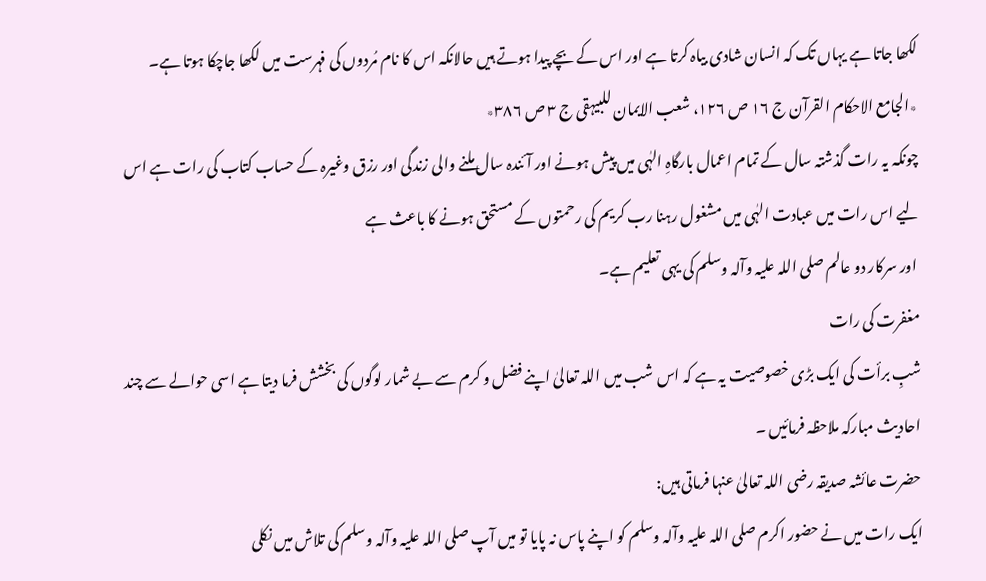لکھا جاتا ہے یہاں تک کہ انسان شادی بیاہ کرتا ہے اور اس کے بچے پیدا ہوتے ہیں حالانکہ اس کا نام مُردوں کی فہرست میں لکھا جاچکا ہوتا ہے۔
٭الجامع الاحکام القرآن ج ١٦ ص ١٢٦، شعب الایمان للبیہقی ج ٣ ص ٣٨٦٭
چونکہ یہ رات گذشتہ سال کے تمام اعمال بارگاہِ الہٰی میں پیش ہونے اور آئندہ سال ملنے والی زندگی اور رزق وغیرہ کے حساب کتاب کی رات ہے اس لیے اس رات میں عبادت الہٰی میں مشغول رہنا رب کریم کی رحمتوں کے مستحق ہونے کا باعث ہے
 اور سرکار دو عالم صلی اللہ علیہ وآلہ وسلم کی یہی تعلیم ہے۔
مغفرت کی رات
شبِ برأت کی ایک بڑی خصوصیت یہ ہے کہ اس شب میں اللہ تعالیٰ اپنے فضل و کرم سے بے شمار لوگوں کی بخشش فرما دیتا ہے اسی حوالے سے چند احادیث مبارکہ ملاحظہ فرمائیں ۔
حضرت عائشہ صدیقہ رضی اللہ تعالیٰ عنہا فرماتی ہیں:
ایک رات میں نے حضور اکرم صلی اللہ علیہ وآلہ وسلم کو اپنے پاس نہ پایا تو میں آپ صلی اللہ علیہ وآلہ وسلم کی تلاش میں نکلی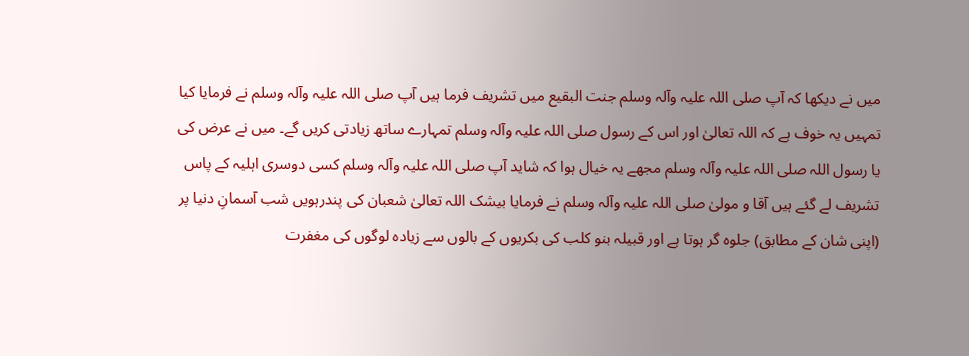میں نے دیکھا کہ آپ صلی اللہ علیہ وآلہ وسلم جنت البقیع میں تشریف فرما ہیں آپ صلی اللہ علیہ وآلہ وسلم نے فرمایا کیا تمہیں یہ خوف ہے کہ اللہ تعالیٰ اور اس کے رسول صلی اللہ علیہ وآلہ وسلم تمہارے ساتھ زیادتی کریں گے۔ میں نے عرض کی یا رسول اللہ صلی اللہ علیہ وآلہ وسلم مجھے یہ خیال ہوا کہ شاید آپ صلی اللہ علیہ وآلہ وسلم کسی دوسری اہلیہ کے پاس تشریف لے گئے ہیں آقا و مولیٰ صلی اللہ علیہ وآلہ وسلم نے فرمایا بیشک اللہ تعالیٰ شعبان کی پندرہویں شب آسمانِ دنیا پر (اپنی شان کے مطابق) جلوہ گر ہوتا ہے اور قبیلہ بنو کلب کی بکریوں کے بالوں سے زیادہ لوگوں کی مغفرت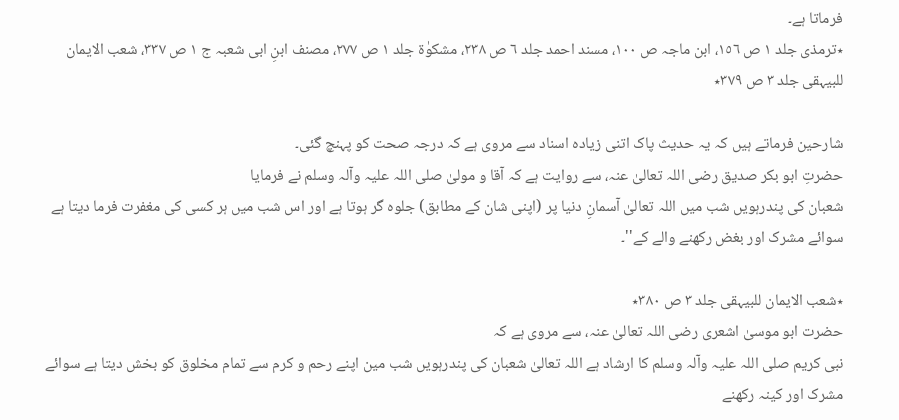فرماتا ہے۔
٭ترمذی جلد ١ ص ١٥٦، ابن ماجہ ص ١٠٠، مسند احمد جلد ٦ ص ٢٣٨، مشکوٰۃ جلد ١ ص ٢٧٧، مصنف ابنِ ابی شعبہ ج ١ ص ٣٣٧، شعب الایمان للبیہقی جلد ٣ ص ٣٧٩٭

شارحین فرماتے ہیں کہ یہ حدیث پاک اتنی زیادہ اسناد سے مروی ہے کہ درجہ صحت کو پہنچ گئی۔
حضرتِ ابو بکر صدیق رضی اللہ تعالیٰ عنہ، سے روایت ہے کہ آقا و مولیٰ صلی اللہ علیہ وآلہ وسلم نے فرمایا
شعبان کی پندرہویں شب میں اللہ تعالیٰ آسمانِ دنیا پر (اپنی شان کے مطابق) جلوہ گر ہوتا ہے اور اس شب میں ہر کسی کی مغفرت فرما دیتا ہے سوائے مشرک اور بغض رکھنے والے کے''۔

٭شعب الایمان للبیہقی جلد ٣ ص ٣٨٠٭
حضرت ابو موسیٰ اشعری رضی اللہ تعالیٰ عنہ، سے مروی ہے کہ
نبی کریم صلی اللہ علیہ وآلہ وسلم کا ارشاد ہے اللہ تعالیٰ شعبان کی پندرہویں شب مین اپنے رحم و کرم سے تمام مخلوق کو بخش دیتا ہے سوائے مشرک اور کینہ رکھنے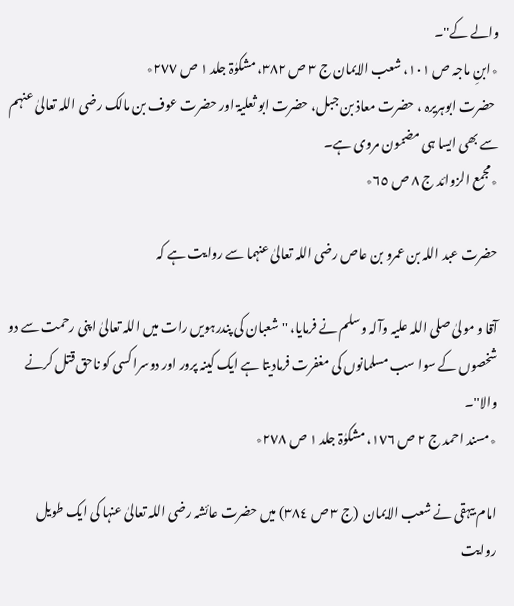والے کے''۔
٭ابنِ ماجہ ص ١٠١، شعب الایمان ج ٣ ص ٣٨٢، مشکوٰۃ جلد ١ ص ٢٧٧٭
 حضرت ابوہریرہ ، حضرت معاذ بن جبل، حضرت ابو ثعلیۃ اور حضرت عوف بن مالک رضی اللہ تعالیٰ عنہم سے بھی ایسا ہی مضمون مروی ہے۔
٭مجمع الزوائد ج ٨ ص ٦٥٭

حضرت عبد اللہ بن عمرو بن عاص رضی اللہ تعالیٰ عنہما سے روایت ہے کہ

آقا و مولیٰ صلی اللہ علیہ وآلہ وسلم نے فرمایا، ''شعبان کی پندرہویں رات میں اللہ تعالیٰ اپنی رحمت سے دو شخصوں کے سوا سب مسلمانوں کی مغفرت فرمادیتا ہے ایک کینہ پرور اور دوسرا کسی کو ناحق قتل کرنے والا''۔
٭مسند احمد ج ٢ ص ١٧٦، مشکوٰۃ جلد ١ ص ٢٧٨٭

امام بیہقی نے شعب الایمان  (ج ٣ ص ٣٨٤) میں حضرت عائشہ رضی اللہ تعالیٰ عنہا کی ایک طویل روایت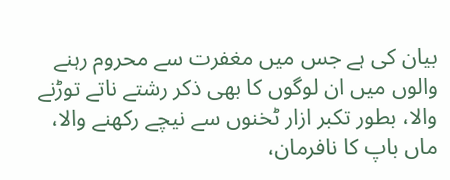بیان کی ہے جس میں مغفرت سے محروم رہنے والوں میں ان لوگوں کا بھی ذکر رشتے ناتے توڑنے والا، بطور تکبر ازار ٹخنوں سے نیچے رکھنے والا، ماں باپ کا نافرمان،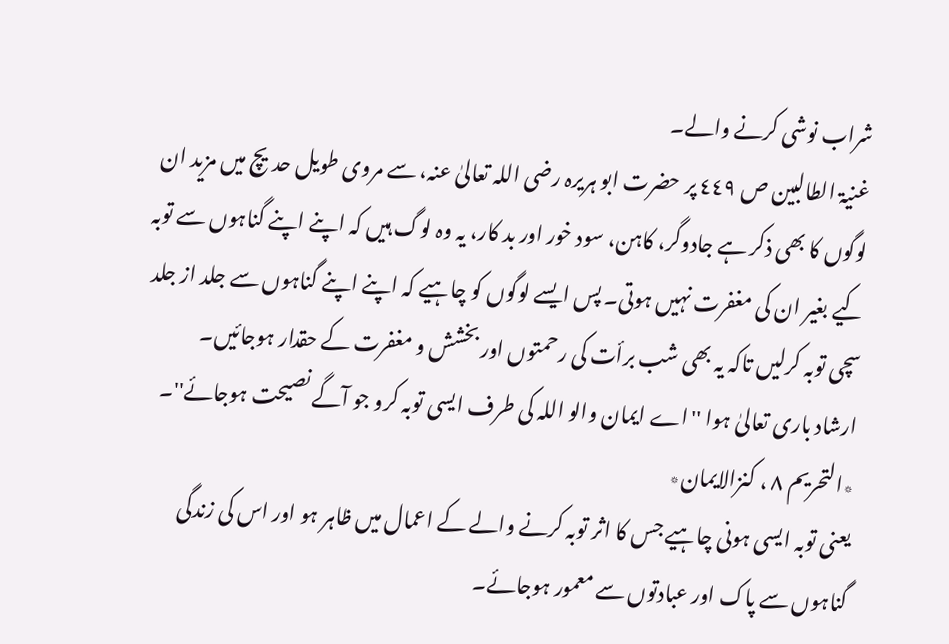شراب نوشی کرنے والے۔
غنیۃ الطالبین ص ٤٤٩ پر حضرت ابو ہریرہ رضی اللہ تعالیٰ عنہ، سے مروی طویل حدیچ میں مزید ان لوگوں کا بھی ذکر ہے جادوگر، کاہن، سود خور اور بد کار، یہ وہ لوگ ہیں کہ اپنے اپنے گناہوں سے توبہ کیے بغیر ان کی مغفرت نہیں ہوتی۔ پس ایسے لوگوں کو چاہیے کہ اپنے اپنے گناہوں سے جلد از جلد سچی توبہ کرلیں تاکہ یہ بھی شب برأت کی رحمتوں اور بخشش و مغفرت کے حقدار ہوجائیں۔
ارشاد باری تعالیٰ ہوا ''اے ایمان والو اللہ کی طرف ایسی توبہ کرو جو آگے نصیحت ہوجائے''۔
٭التحریم ٨ ، کنزالایمان٭
یعنی توبہ ایسی ہونی چاہیے جس کا اثر توبہ کرنے والے کے اعمال میں ظاہر ہو اور اس کی زندگی گناہوں سے پاک اور عبادتوں سے معمور ہوجائے۔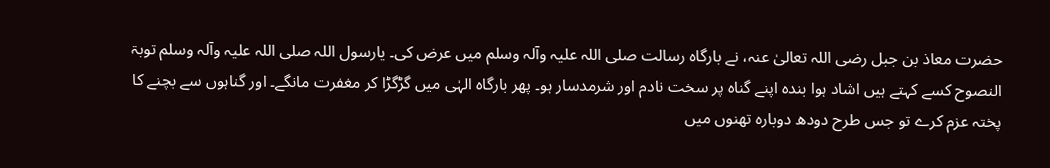حضرت معاذ بن جبل رضی اللہ تعالیٰ عنہ، نے بارگاہ رسالت صلی اللہ علیہ وآلہ وسلم میں عرض کی۔ یارسول اللہ صلی اللہ علیہ وآلہ وسلم توبۃ النصوح کسے کہتے ہیں اشاد ہوا بندہ اپنے گناہ پر سخت نادم اور شرمدسار ہو۔ پھر بارگاہ الہٰی میں گڑگڑا کر مغفرت مانگے۔ اور گناہوں سے بچنے کا پختہ عزم کرے تو جس طرح دودھ دوبارہ تھنوں میں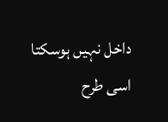داخل نہیں ہوسکتا اسی طرح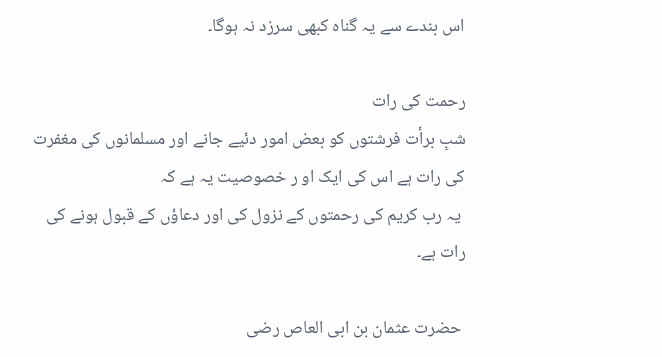اس بندے سے یہ گناہ کبھی سرزد نہ ہوگا۔

رحمت کی رات
شبِ برأت فرشتوں کو بعض امور دئیے جانے اور مسلمانوں کی مغفرت کی رات ہے اس کی ایک او ر خصوصیت یہ ہے کہ
 یہ رب کریم کی رحمتوں کے نزول کی اور دعاؤں کے قبول ہونے کی رات ہے۔

 حضرت عثمان بن ابی العاص رضی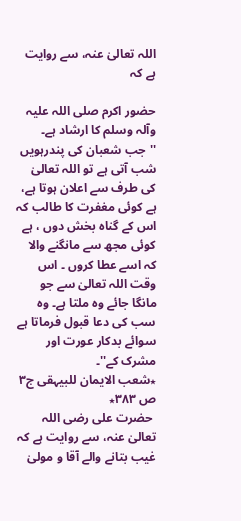اللہ تعالیٰ عنہ، سے روایت ہے کہ

حضور اکرم صلی اللہ علیہ وآلہ وسلم کا ارشاد ہے۔ ''جب شعبان کی پندرہویں شب آتی ہے تو اللہ تعالیٰ کی طرف سے اعلان ہوتا ہے، ہے کوئی مغفرت کا طالب کہ اس کے گناہ بخش دوں ، ہے کوئی مجھ سے مانگنے والا کہ اسے عطا کروں ۔ اس وقت اللہ تعالیٰ سے جو مانگا جائے وہ ملتا ہے۔ وہ سب کی دعا قبول فرماتا ہے سوائے بدکار عورت اور مشرک کے''۔
٭شعب الایمان للبیہقی ج٣ ص ٣٨٣٭
 حضرت علی رضی اللہ تعالیٰ عنہ، سے روایت ہے کہ غیب بتانے والے آقا و مولیٰ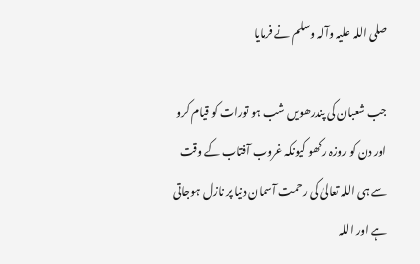صلی اللہ علیہ وآلہ وسلم نے فرمایا

جب شعبان کی پندرھویں شب ہو تورات کو قیام کرو اور دن کو روزہ رکھو کیونکہ غروب آفتاب کے وقت سے ہی اللہ تعالیٰ کی رحمت آسمان دنیا پر نازل ہوجاتی ہے اور اللہ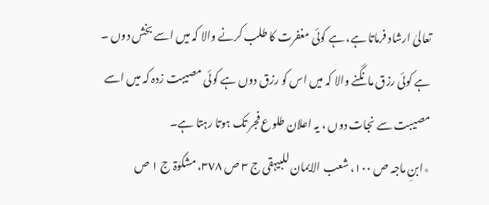تعالیٰ ارشاد فرماتا ہے، ہے کوئی مغفرت کا طلب کرنے والا کہ میں اسے بخش دوں ۔ ہے کوئی رزق مانگنے والا کہ میں اس کو رزق دوں ہے کوئی مصیبت زدہ کہ میں اسے مصیبت سے نجات دوں ، یہ اعلان طلوع فجر تک ہوتا رہتا ہے۔
٭ابنِ ماجہ ص ١٠٠، شعب الایمان للبیہقی ج ٣ ص ٣٧٨، مشکوٰۃ ج ١ ص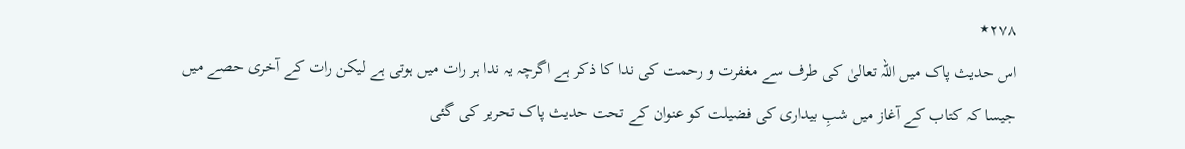٢٧٨٭
اس حدیث پاک میں اللہ تعالیٰ کی طرف سے مغفرت و رحمت کی ندا کا ذکر ہے اگرچہ یہ ندا ہر رات میں ہوتی ہے لیکن رات کے آخری حصے میں جیسا کہ کتاب کے آغاز میں شبِ بیداری کی فضیلت کو عنوان کے تحت حدیث پاک تحریر کی گئی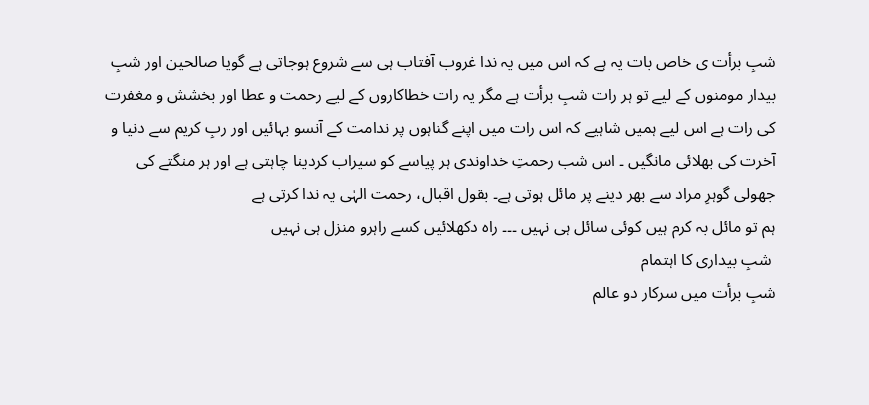شبِ برأت ی خاص بات یہ ہے کہ اس میں یہ ندا غروب آفتاب ہی سے شروع ہوجاتی ہے گویا صالحین اور شبِ بیدار مومنوں کے لیے تو ہر رات شبِ برأت ہے مگر یہ رات خطاکاروں کے لیے رحمت و عطا اور بخشش و مغفرت کی رات ہے اس لیے ہمیں شاہیے کہ اس رات میں اپنے گناہوں پر ندامت کے آنسو بہائیں اور ربِ کریم سے دنیا و آخرت کی بھلائی مانگیں ۔ اس شب رحمتِ خداوندی ہر پیاسے کو سیراب کردینا چاہتی ہے اور ہر منگتے کی جھولی گوہرِ مراد سے بھر دینے پر مائل ہوتی ہے۔ بقول اقبال، رحمت الہٰی یہ ندا کرتی ہے
ہم تو مائل بہ کرم ہیں کوئی سائل ہی نہیں ۔۔۔ راہ دکھلائیں کسے راہرو منزل ہی نہیں
 شبِ بیداری کا اہتمام
شبِ برأت میں سرکار دو عالم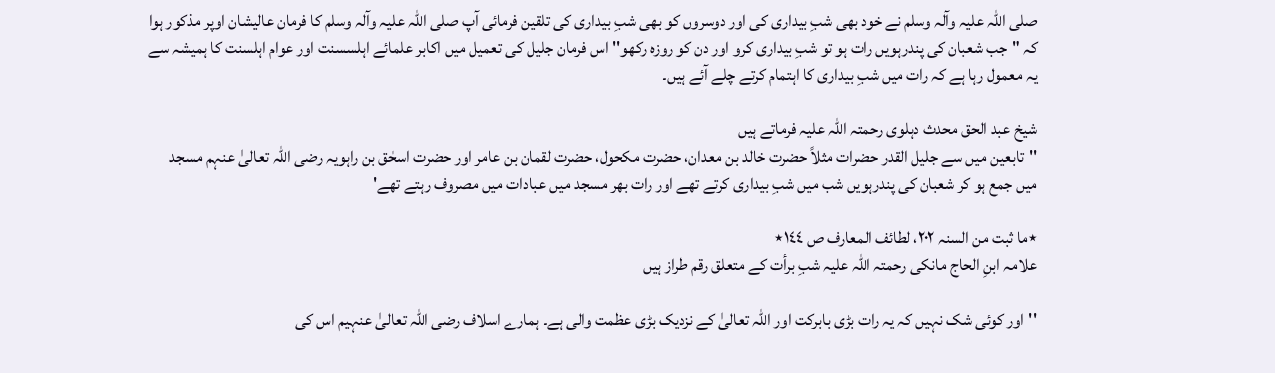صلی اللہ علیہ وآلہ وسلم نے خود بھی شبِ بیداری کی اور دوسروں کو بھی شبِ بیداری کی تلقین فرمائی آپ صلی اللہ علیہ وآلہ وسلم کا فرمان عالیشان اوپر مذکور ہوا کہ "جب شعبان کی پندرہویں رات ہو تو شبِ بیداری کرو اور دن کو روزہ رکھو'' اس فرمان جلیل کی تعمیل میں اکابر علمائے اہلسسنت اور عوام اہلسنت کا ہمیشہ سے یہ معمول رہا ہے کہ رات میں شبِ بیداری کا اہتمام کرتے چلے آئے ہیں۔

شیخ عبد الحق محدث دہلوی رحمتہ اللہ علیہ فرماتے ہیں
''تابعین میں سے جلیل القدر حضرات مثلاً حضرت خالد بن معدان، حضرت مکحول، حضرت لقمان بن عامر اور حضرت اسحٰق بن راہویہ رضی اللہ تعالیٰ عنہم مسجد میں جمع ہو کر شعبان کی پندرہویں شب میں شبِ بیداری کرتے تھے اور رات بھر مسجد میں عبادات میں مصروف رہتے تھے'

٭ما ثبت من السنہ ٢٠٢، لطائف المعارف ص ١٤٤٭
علامہ ابنِ الحاج مانکی رحمتہ اللہ علیہ شبِ برأت کے متعلق رقم طراز ہیں

''اور کوئی شک نہیں کہ یہ رات بڑی بابرکت اور اللہ تعالیٰ کے نزدیک بڑی عظمت والی ہے۔ ہمارے اسلاف رضی اللہ تعالیٰ عنہیم اس کی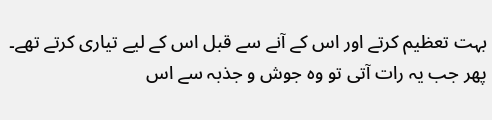بہت تعظیم کرتے اور اس کے آنے سے قبل اس کے لیے تیاری کرتے تھے۔ پھر جب یہ رات آتی تو وہ جوش و جذبہ سے اس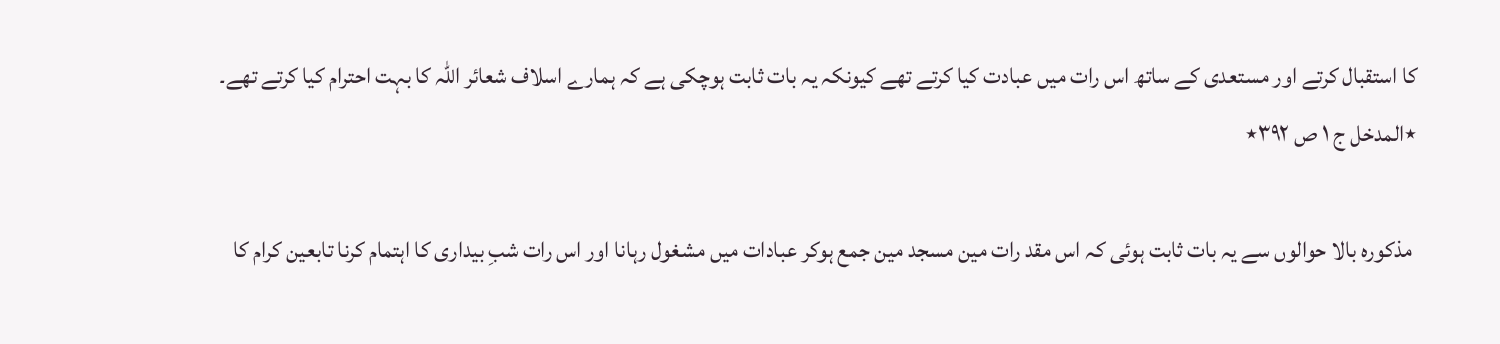کا استقبال کرتے اور مستعدی کے ساتھ اس رات میں عبادت کیا کرتے تھے کیونکہ یہ بات ثابت ہوچکی ہے کہ ہمارے اسلاف شعائر اللہ کا بہت احترام کیا کرتے تھے۔
٭المدخل ج ١ ص ٣٩٢٭

 مذکورہ بالا حوالوں سے یہ بات ثابت ہوئی کہ اس مقد رات مین مسجد مین جمع ہوکر عبادات میں مشغول رہانا اور اس رات شبِ بیداری کا اہتمام کرنا تابعین کرام کا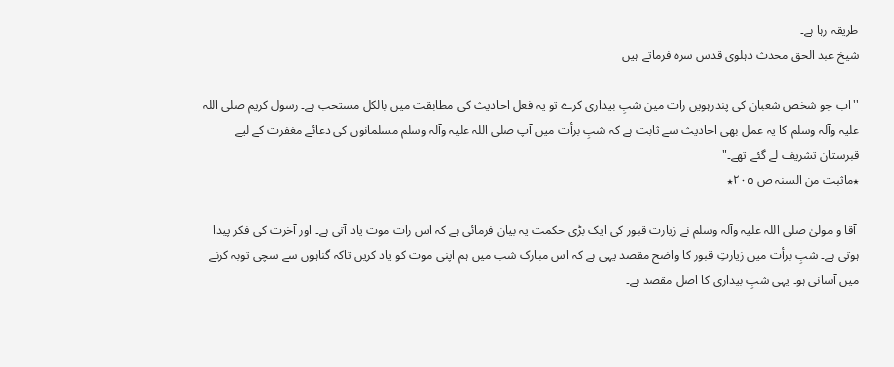طریقہ رہا ہے۔
شیخ عبد الحق محدث دہلوی قدس سرہ فرماتے ہیں

''اب جو شخص شعبان کی پندرہویں رات مین شبِ بیداری کرے تو یہ فعل احادیث کی مطابقت میں بالکل مستحب ہے۔ رسول کریم صلی اللہ علیہ وآلہ وسلم کا یہ عمل بھی احادیث سے ثابت ہے کہ شبِ برأت میں آپ صلی اللہ علیہ وآلہ وسلم مسلمانوں کی دعائے مغفرت کے لیے قبرستان تشریف لے گئے تھے۔"
٭ماثبت من السنہ ص ٢٠٥٭

 آقا و مولیٰ صلی اللہ علیہ وآلہ وسلم نے زیارت قبور کی ایک بڑی حکمت یہ بیان فرمائی ہے کہ اس رات موت یاد آتی ہے۔ اور آخرت کی فکر پیدا ہوتی ہے۔ شبِ برأت میں زیارتِ قبور کا واضح مقصد یہی ہے کہ اس مبارک شب میں ہم اپنی موت کو یاد کریں تاکہ گناہوں سے سچی توبہ کرنے میں آسانی ہو۔ یہی شبِ بیداری کا اصل مقصد ہے۔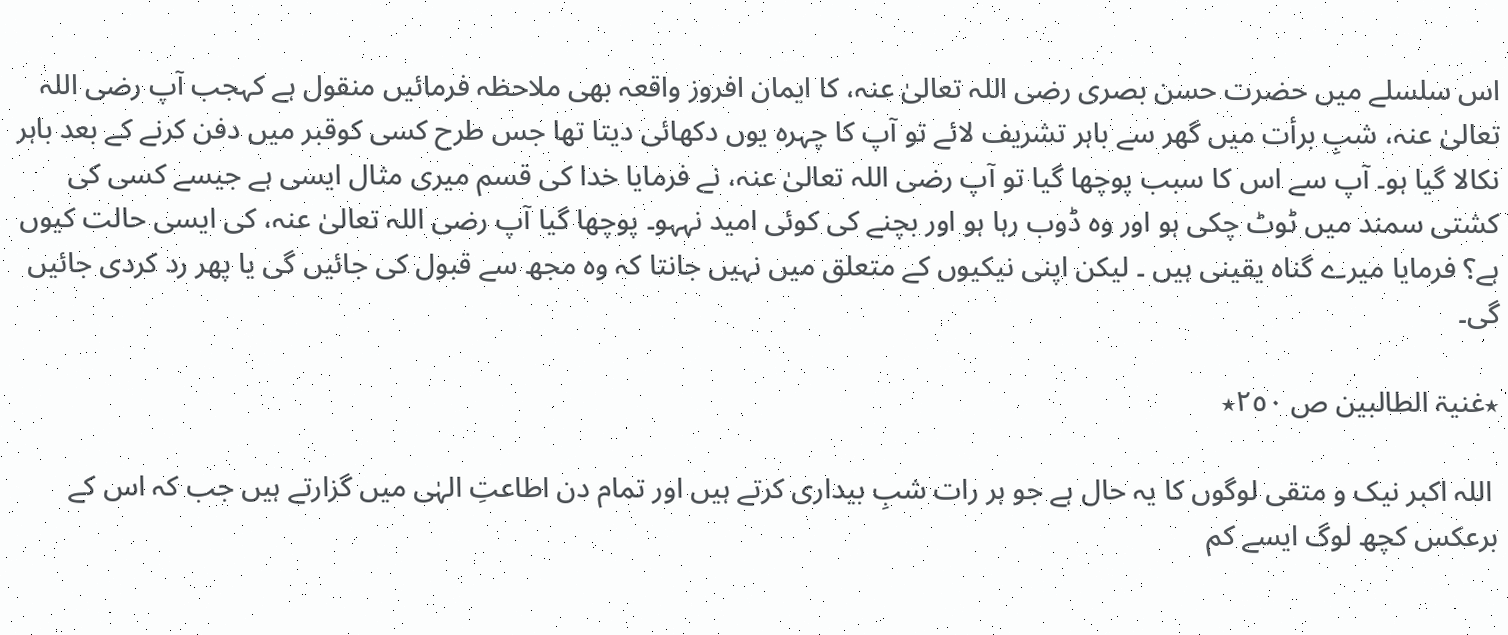اس سلسلے میں حضرت حسن بصری رضی اللہ تعالیٰ عنہ، کا ایمان افروز واقعہ بھی ملاحظہ فرمائیں منقول ہے کہجب آپ رضی اللہ تعالیٰ عنہ، شبِ برأت میں گھر سے باہر تشریف لائے تو آپ کا چہرہ یوں دکھائی دیتا تھا جس طرح کسی کوقبر میں دفن کرنے کے بعد باہر نکالا گیا ہو۔ آپ سے اس کا سبب پوچھا گیا تو آپ رضی اللہ تعالیٰ عنہ، نے فرمایا خدا کی قسم میری مثال ایسی ہے جیسے کسی کی کشتی سمند میں ٹوٹ چکی ہو اور وہ ڈوب رہا ہو اور بچنے کی کوئی امید نہہو۔ پوچھا گیا آپ رضی اللہ تعالیٰ عنہ، کی ایسی حالت کیوں ہے؟ فرمایا میرے گناہ یقینی ہیں ۔ لیکن اپنی نیکیوں کے متعلق میں نہیں جانتا کہ وہ مجھ سے قبول کی جائیں گی یا پھر رد کردی جائیں گی۔

٭غنیۃ الطالبین ص ٢٥٠٭

 اللہ اکبر نیک و متقی لوگوں کا یہ حال ہے جو ہر رات شبِ بیداری کرتے ہیں اور تمام دن اطاعتِ الہٰی میں گزارتے ہیں جب کہ اس کے برعکس کچھ لوگ ایسے کم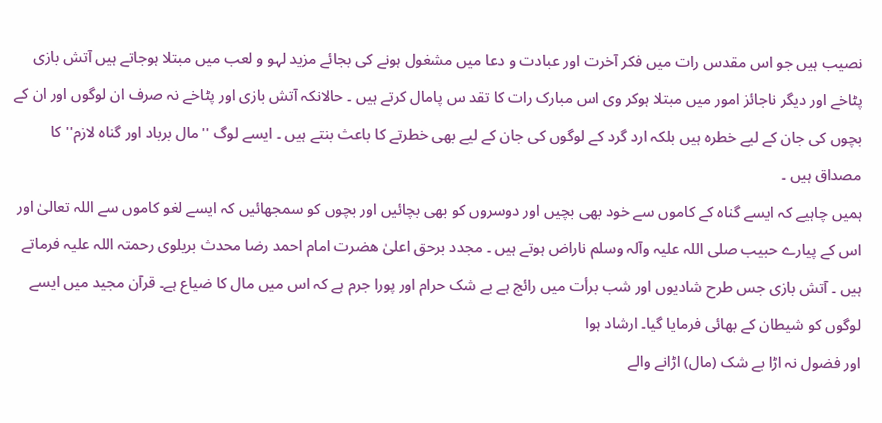نصیب ہیں جو اس مقدس رات میں فکر آخرت اور عبادت و دعا میں مشغول ہونے کی بجائے مزید لہو و لعب میں مبتلا ہوجاتے ہیں آتش بازی پٹاخے اور دیگر ناجائز امور میں مبتلا ہوکر وی اس مبارک رات کا تقد س پامال کرتے ہیں ۔ حالانکہ آتش بازی اور پٹاخے نہ صرف ان لوگوں اور ان کے بچوں کی جان کے لیے خطرہ ہیں بلکہ ارد گرد کے لوگوں کی جان کے لیے بھی خطرتے کا باعث بنتے ہیں ۔ ایسے لوگ ''مال برباد اور گناہ لازم'' کا مصداق ہیں ۔
ہمیں چاہیے کہ ایسے گناہ کے کاموں سے خود بھی بچیں اور دوسروں کو بھی بچائیں اور بچوں کو سمجھائیں کہ ایسے لغو کاموں سے اللہ تعالیٰ اور اس کے پیارے حبیب صلی اللہ علیہ وآلہ وسلم ناراض ہوتے ہیں ۔ مجدد برحق اعلیٰ ھضرت امام احمد رضا محدث بریلوی رحمتہ اللہ علیہ فرماتے ہیں ۔ آتش بازی جس طرح شادیوں اور شب برأت میں رائج ہے بے شک حرام اور پورا جرم ہے کہ اس میں مال کا ضیاع ہے۔ قرآن مجید میں ایسے لوگوں کو شیطان کے بھائی فرمایا گیا۔ ارشاد ہوا
اور فضول نہ اڑا بے شک (مال) اڑانے والے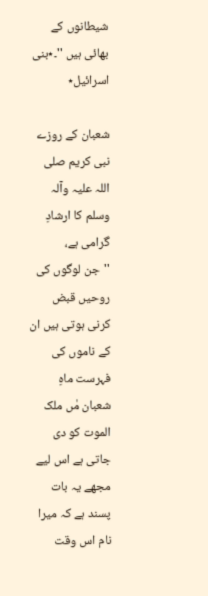شیطانوں کے بھائی ہیں ''۔٭بنی اسرائیل٭

شعبان کے روزے
نبی کریم صلی اللہ علیہ وآلہ وسلم کا ارشادِ گرامی ہے،
''جن لوگوں کی روحیں قبض کرنی ہوتی ہیں ان کے ناموں کی فہرست ماہِ شعبان مٰں ملک الموت کو دی جاتی ہے اس لیے مجھے یہ بات پسند ہے کہ میرا نام اس وقت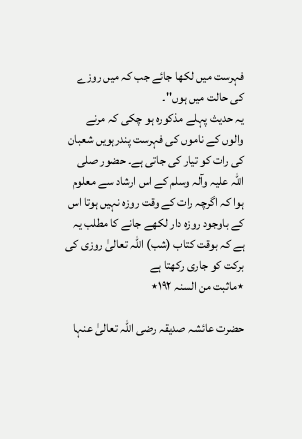فہرست میں لکھا جائے جب کہ میں روزے کی حالت میں ہوں''۔
یہ حدیث پہلے مذکورہ ہو چکی کہ مرنے والوں کے ناموں کی فہرست پندرہویں شعبان کی رات کو تیار کی جاتی ہے۔ حضور صلی اللہ علیہ وآلہ وسلم کے اس ارشاد سے معلوم ہوا کہ اگرچہ رات کے وقت روزہ نہیں ہوتا اس کے باوجود روزہ دار لکھے جانے کا مطلب یہ ہے کہ بوقت کتاب (شب) اللہ تعالیٰ روزی کی برکت کو جاری رکھتا ہے
٭ماثبت من السنہ ١٩٢٭

حضرت عائشہ صدیقہ رضی اللہ تعالیٰ عنہا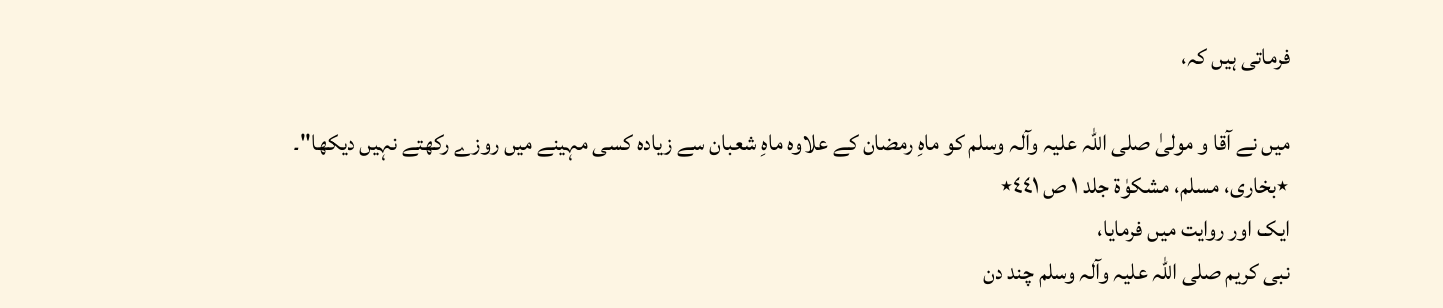فرماتی ہیں کہ،

میں نے آقا و مولیٰ صلی اللہ علیہ وآلہ وسلم کو ماہِ رمضان کے علاوہ ماہِ شعبان سے زیادہ کسی مہینے میں روزے رکھتے نہیں دیکھا''۔
٭بخاری، مسلم، مشکوٰۃ جلد ١ ص ٤٤١٭
ایک اور روایت میں فرمایا،
نبی کریم صلی اللہ علیہ وآلہ وسلم چند دن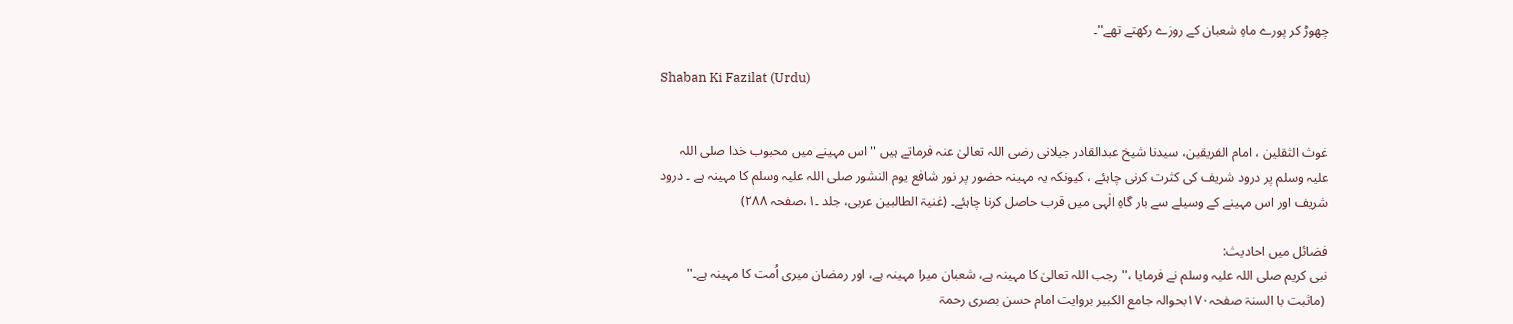چھوڑ کر پورے ماہِ شعبان کے روزے رکھتے تھے''۔

Shaban Ki Fazilat (Urdu)


غوث الثقلین ، امام الفریقین، سیدنا شیخ عبدالقادر جیلانی رضی اللہ تعالیٰ عنہ فرماتے ہیں ''اس مہینے میں محبوب خدا صلی اللہ علیہ وسلم پر درود شریف کی کثرت کرنی چاہئے ، کیونکہ یہ مہینہ حضور پر نور شافع یوم النشور صلی اللہ علیہ وسلم کا مہینہ ہے ۔ درود شریف اور اس مہینے کے وسیلے سے بار گاہِ الٰہی میں قرب حاصل کرنا چاہئے۔ (غنیۃ الطالبین عربی، جلد ۔١،صفحہ ٢٨٨)

فضائل میں احادیث:
نبی کریم صلی اللہ علیہ وسلم نے فرمایا ،'' رجب اللہ تعالیٰ کا مہینہ ہے، شعبان میرا مہینہ ہے، اور رمضان میری اُمت کا مہینہ ہے۔''
 (ماثبت با السنۃ صفحہ١٧٠بحوالہ جامع الکبیر بروایت امام حسن بصری رحمۃ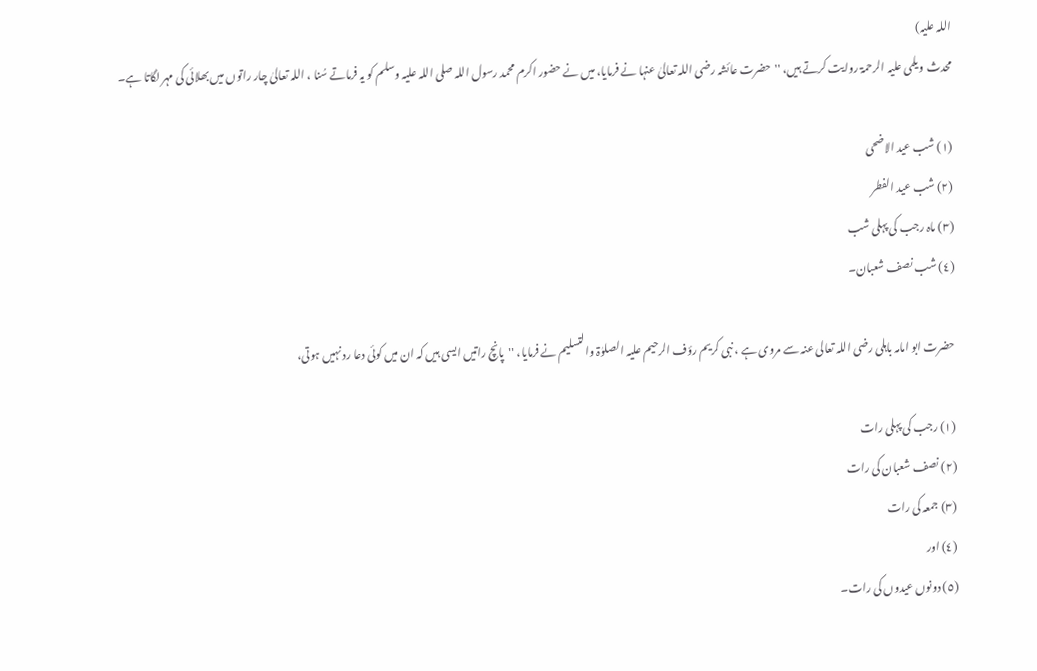اللہ علیہ)
محدث ویلمی علیہ الرحمۃ روایت کرتے ہیں، ''حضرت عائشہ رضی اللہ تعالیٰ عنہا نے فرمایا، میں نے حضور اکرم محمد رسول اللہ صلی اللہ علیہ وسلم کو یہ فرماتے سُنا ، اللہ تعالیٰ چار راتوں میں بھلائی کی مہر لگاتا ہے۔

(١) شب عید الاضحی
(٢) شب عید الفطر
(٣) ماہ رجب کی پہلی شب
(٤) شب نصف شعبان۔

حضرت ابو امامہ باہلی رضی اللہ تعالی عنہ سے مروی ہے ، نبی کریم رؤف الرحیم علیہ الصلوٰۃ والتسلیم نے فرمایا، ''پانچ راتیں ایسی ہیں کہ ان میں کوئی دعا رد نہیں ہوتی،

(١) رجب کی پہلی رات
(٢) نصف شعبان کی رات
(٣) جمعہ کی رات
(٤) اور
(٥) دونوں عیدوں کی رات۔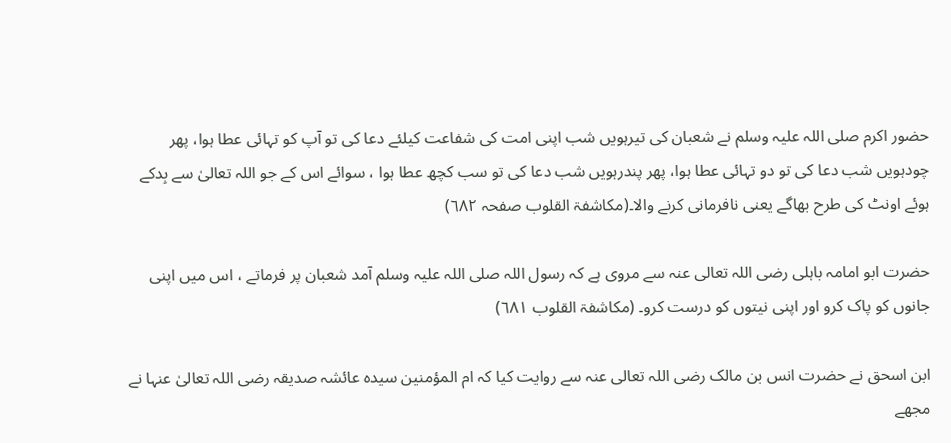حضور اکرم صلی اللہ علیہ وسلم نے شعبان کی تیرہویں شب اپنی امت کی شفاعت کیلئے دعا کی تو آپ کو تہائی عطا ہوا، پھر چودہویں شب دعا کی تو دو تہائی عطا ہوا، پھر پندرہویں شب دعا کی تو سب کچھ عطا ہوا ، سوائے اس کے جو اللہ تعالیٰ سے بِدکے ہوئے اونٹ کی طرح بھاگے یعنی نافرمانی کرنے والا۔(مکاشفۃ القلوب صفحہ ٦٨٢)

حضرت ابو امامہ باہلی رضی اللہ تعالی عنہ سے مروی ہے کہ رسول اللہ صلی اللہ علیہ وسلم آمد شعبان پر فرماتے ، اس میں اپنی جانوں کو پاک کرو اور اپنی نیتوں کو درست کرو۔ (مکاشفۃ القلوب ٦٨١)

ابن اسحق نے حضرت انس بن مالک رضی اللہ تعالی عنہ سے روایت کیا کہ ام المؤمنین سیدہ عائشہ صدیقہ رضی اللہ تعالیٰ عنہا نے مجھے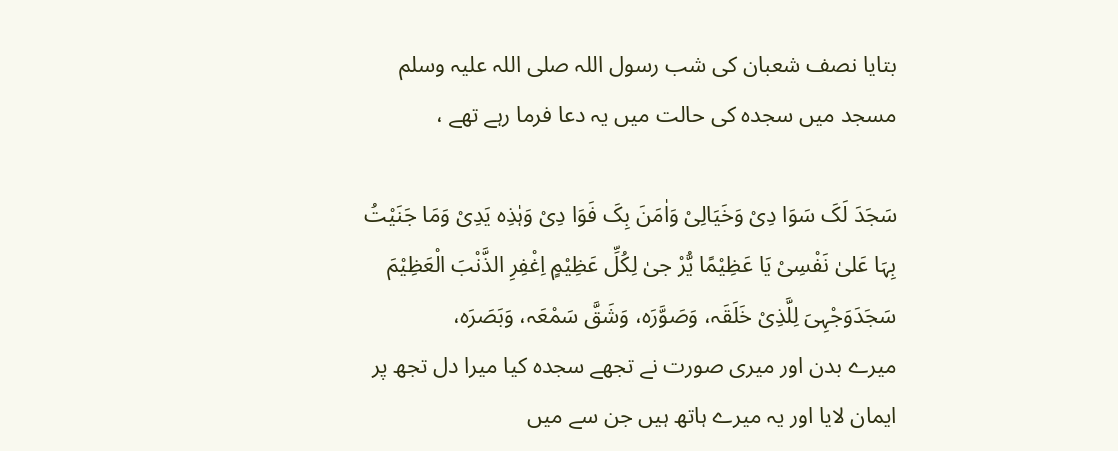بتایا نصف شعبان کی شب رسول اللہ صلی اللہ علیہ وسلم مسجد میں سجدہ کی حالت میں یہ دعا فرما رہے تھے ،

سَجَدَ لَکَ سَوَا دِیْ وَخَیَالِیْ وَاٰمَنَ بِکَ فَوَا دِیْ وَہٰذِہ یَدِیْ وَمَا جَنَیْتُ بِہَا عَلیٰ نَفْسِیْ یَا عَظِیْمًا یُّرْ جیٰ لِکُلِّ عَظِیْمٍ اِغْفِرِ الذَّنْبَ الْعَظِیْمَ سَجَدَوَجْہِیَ لِلَّذِیْ خَلَقَہ، وَصَوَّرَہ، وَشَقَّ سَمْعَہ، وَبَصَرَہ،
میرے بدن اور میری صورت نے تجھے سجدہ کیا میرا دل تجھ پر ایمان لایا اور یہ میرے ہاتھ ہیں جن سے میں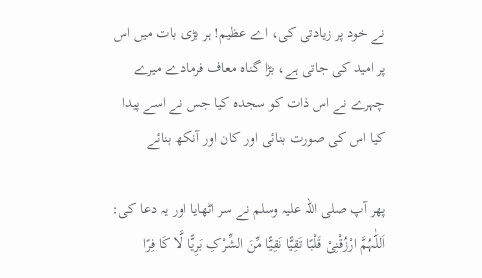نے خود پر زیادتی کی، اے عظیم! ہر بڑی بات میں اس پر امید کی جاتی ہے، بڑا گناہ معاف فرمادے میرے چہرے نے اس ذات کو سجدہ کیا جس نے اسے پیدا کیا اس کی صورت بنائی اور کان اور آنکھ بنائے

پھر آپ صلی اللہ علیہ وسلم نے سر اٹھایا اور یہ دعا کی:
اَللّٰہُمَّ ارْزُقْنِیْ قَلْبًا تَقِیًّا نَقِیًّا مِّنَ الشِّرْکِ بَرِیًّا لَّا کَا فِرًا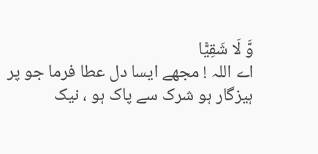وَّ لَا شَقِیًّا
اے اللہ ! مجھے ایسا دل عطا فرما جو پر ہیزگار ہو شرک سے پاک ہو ، نیک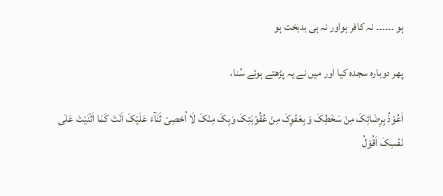ہو ۔۔۔۔۔۔ نہ کافر ہواور نہ ہی بدبخت ہو

پھر دوبارہ سجدہ کیا اور میں نے یہ پڑھتے ہوئے سُنا،

اَعُوْذُ بِرِضَائِکَ مِنْ سَخَطِکَ وَ بِعَفْوِکَ مِنْ عُقُوْبَتِکَ وَبِکَ مِنْکَ لَا اُحْصِیْ ثَنَآءَ عَلَیْکَ اَنْتَ کَمَا اَثْنَیْتَ عَلٰی نَفْسِکَ اَقُوْلُ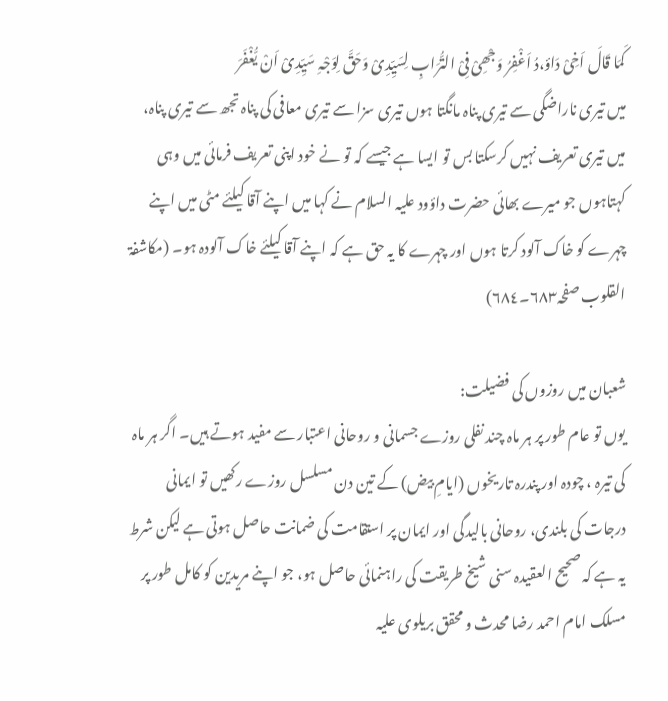کَمَا قَالَ اَخِیْ دَاؤ،دُ اَغْفِرُ وَجْھِیْ فِیْ التُّرَابِ لِسَیِّدِیْ وَحَقَّ لِوَجْہِ سَیِّدِیْ اَنْ یُّغْفَرَ
میں تیری ناراضگی سے تیری پناہ مانگتا ہوں تیری سزا سے تیری معافی کی پناہ تجھ سے تیری پناہ، میں تیری تعریف نہیں کرسکتا بس تو ایسا ہے جیسے کہ تو نے خود اپنی تعریف فرمائی میں وہی کہتاہوں جو میرے بھائی حضرت داؤود علیہ السلام نے کہا میں اپنے آقا کیلئے مٹی میں اپنے چہرے کو خاک آلود کرتا ہوں اور چہرے کا یہ حق ہے کہ اپنے آقا کیلئے خاک آلودہ ہو۔ (مکاشفۃ القلوب صفحہ٦٨٣۔٦٨٤)

شعبان میں روزوں کی فضیلت:
یوں تو عام طور پر ہر ماہ چند نفلی روزے جسمانی و روحانی اعتبار سے مفید ہوتے ہیں۔ اگر ہر ماہ کی تیرہ ، چودہ اور پندرہ تاریخوں (ایامِ بیض) کے تین دن مسلسل روزے رکھیں تو ایمانی درجات کی بلندی، روحانی بالیدگی اور ایمان پر استقامت کی ضمانت حاصل ہوتی ہے لیکن شرط یہ ہے کہ صحیح العقیدہ سنی شیخ طریقت کی راہنمائی حاصل ہو، جو اپنے مریدین کو کامل طور پر مسلک امام احمد رضا محدث و محقق بریلوی علیہ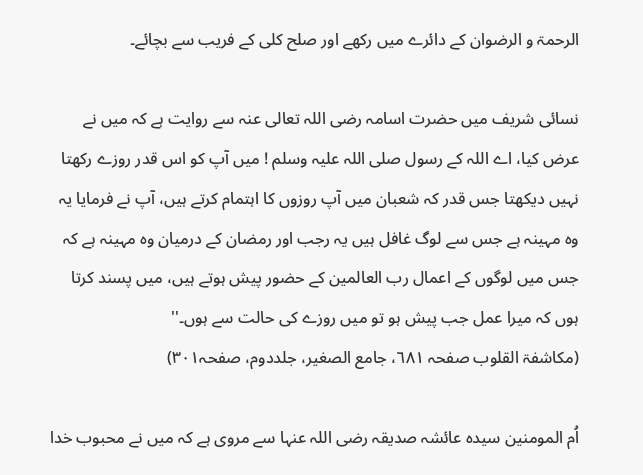الرحمۃ و الرضوان کے دائرے میں رکھے اور صلح کلی کے فریب سے بچائے۔

نسائی شریف میں حضرت اسامہ رضی اللہ تعالی عنہ سے روایت ہے کہ میں نے عرض کیا، اے اللہ کے رسول صلی اللہ علیہ وسلم ! میں آپ کو اس قدر روزے رکھتا نہیں دیکھتا جس قدر کہ شعبان میں آپ روزوں کا اہتمام کرتے ہیں، آپ نے فرمایا یہ وہ مہینہ ہے جس سے لوگ غافل ہیں یہ رجب اور رمضان کے درمیان وہ مہینہ ہے کہ جس میں لوگوں کے اعمال رب العالمین کے حضور پیش ہوتے ہیں، میں پسند کرتا ہوں کہ میرا عمل جب پیش ہو تو میں روزے کی حالت سے ہوں۔''
(مکاشفۃ القلوب صفحہ ٦٨١، جامع الصغیر، جلددوم، صفحہ٣٠١)

اُم المومنین سیدہ عائشہ صدیقہ رضی اللہ عنہا سے مروی ہے کہ میں نے محبوب خدا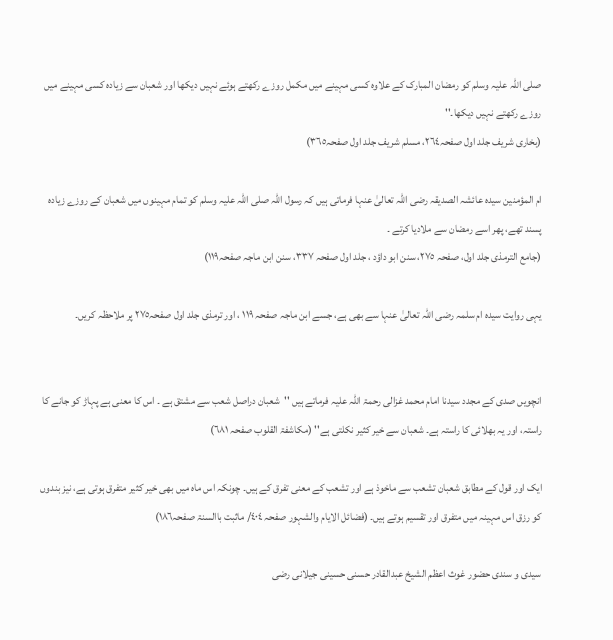صلی اللہ علیہ وسلم کو رمضان المبارک کے علاوہ کسی مہینے میں مکمل روزے رکھتے ہوئے نہیں دیکھا اور شعبان سے زیادہ کسی مہینے میں روزے رکھتے نہیں دیکھا۔''
(بخاری شریف جلد اول صفحہ٢٦٤، مسلم شریف جلد اول صفحہ٣٦٥)

ام المؤمنین سیدہ عائشہ الصدیقہ رضی اللہ تعالیٰ عنہا فرماتی ہیں کہ رسول اللہ صلی اللہ علیہ وسلم کو تمام مہینوں میں شعبان کے روزے زیادہ پسند تھے، پھر اسے رمضان سے ملادیا کرتے ۔
(جامع الترمذی جلد اول، صفحہ ٢٧٥، سنن ابو داؤد ، جلد اول صفحہ ٣٣٧، سنن ابن ماجہ صفحہ١١٩)

یہی روایت سیدہ ام سلمہ رضی اللہ تعالیٰ عنہا سے بھی ہے، جسے ابن ماجہ صفحہ ١١٩ ، اور ترمذی جلد اول صفحہ٢٧٥ پر ملاحظہ کریں۔


انچویں صدی کے مجدد سیدنا امام محمد غزالی رحمۃ اللہ علیہ فرماتے ہیں ''شعبان دراصل شعب سے مشتق ہے ۔ اس کا معنی ہے پہاڑ کو جانے کا راستہ، اور یہ بھلائی کا راستہ ہے۔ شعبان سے خیر کثیر نکلتی ہے'' (مکاشفۃ القلوب صفحہ ٦٨١)

ایک اور قول کے مطابق شعبان تشعب سے ماخوذ ہے اور تشعب کے معنی تفرق کے ہیں۔ چونکہ اس ماہ میں بھی خیر کثیر متفرق ہوتی ہے، نیز بندوں کو رزق اس مہینہ میں متفرق اور تقسیم ہوتے ہیں۔ (فضائل الایام والشہور صفحہ ٤٠٤/ ماثبت باالسنۃ صفحہ١٨٦)

سیدی و سندی حضور غوث اعظم الشیخ عبدالقادر حسنی حسینی جیلانی رضی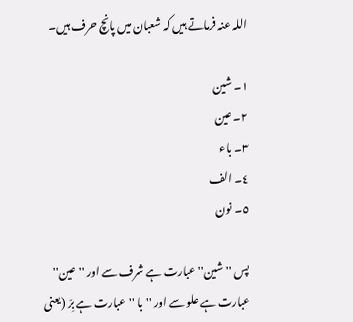اللہ عنہ فرماتے ہیں کہ شعبان میں پانچ حرف ہیں۔

١۔ شین
٢۔ عین
٣۔ باء
٤۔ الف
٥۔ نون

پس ''شین'' عبارت ہے شرف سے اور ''عین'' عبارت ہے علو سے اور ''با ''عبارت ہے بِرّ (یعنی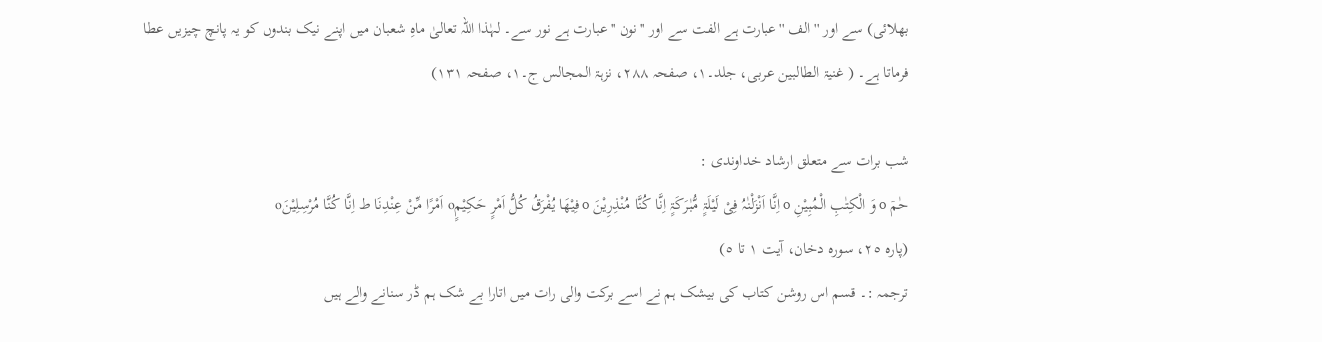بھلائی) سے اور ''الف ''عبارت ہے الفت سے اور ''نون ''عبارت ہے نور سے۔ لہٰذا اللہ تعالیٰ ماہِ شعبان میں اپنے نیک بندوں کو یہ پانچ چیزیں عطا فرماتا ہے۔ ( غنیۃ الطالبین عربی، جلد۔١، صفحہ ٢٨٨، نزہۃ المجالس ج۔١، صفحہ ١٣١)

شب برات سے متعلق ارشاد خداوندی :
حٰمۤ o وَ الْکِتٰبِ الْمُبِیْنِ o اِنَّا اَنْزَلْنٰہُ فِیْ لَیْلَۃٍ مُّبٰرَکَۃٍ اِنَّا کُنَّا مُنْذِرِیْنَ o فِیْھَا یُفْرَقُ کُلُّ اَمْرٍ حَکِیْمٍo اَمْرًا مِّنْ عِنْدِنَا ط اِنَّا کُنَّا مُرْسِلِیْنَo
(پارہ ٢٥، سورہ دخان، آیت ١ تا ٥)
ترجمہ :۔ قسم اس روشن کتاب کی بیشک ہم نے اسے برکت والی رات میں اتارا بے شک ہم ڈر سنانے والے ہیں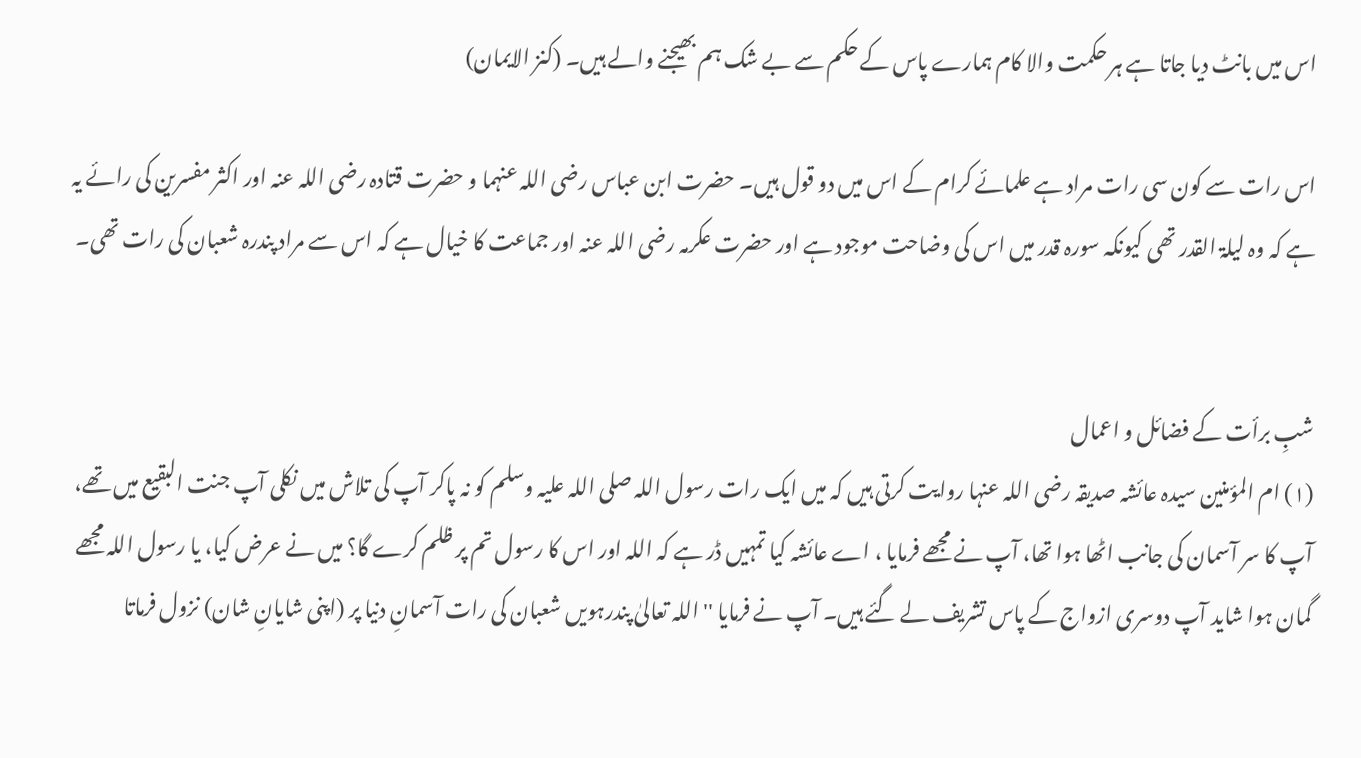اس میں بانٹ دیا جاتا ہے ہر حکمت والا کام ہمارے پاس کے حکم سے بے شک ہم بھیجنے والے ہیں۔ (کنز الایمان)

اس رات سے کون سی رات مراد ہے علمائے کرام کے اس میں دو قول ہیں۔ حضرت ابن عباس رضی اللہ عنہما و حضرت قتادہ رضی اللہ عنہ اور اکثر مفسرین کی رائے یہ ہے کہ وہ لیلۃ القدر تھی کیونکہ سورہ قدر میں اس کی وضاحت موجود ہے اور حضرت عکرمہ رضی اللہ عنہ اور جماعت کا خیال ہے کہ اس سے مراد پندرہ شعبان کی رات تھی۔


شبِ برأت کے فضائل و اعمال
(١) ام المؤمنین سیدہ عائشہ صدیقہ رضی اللہ عنہا روایت کرتی ہیں کہ میں ایک رات رسول اللہ صلی اللہ علیہ وسلم کو نہ پاکر آپ کی تلاش میں نکلی آپ جنت البقیع میں تھے، آپ کا سر آسمان کی جانب اٹھا ہوا تھا، آپ نے مجھے فرمایا ، اے عائشہ کیا تمہیں ڈر ہے کہ اللہ اور اس کا رسول تم پر ظلم کرے گا؟ میں نے عرض کیا، یا رسول اللہ مجھے گمان ہوا شاید آپ دوسری ازواج کے پاس تشریف لے گئے ہیں۔ آپ نے فرمایا '' اللہ تعالیٰ پندرہویں شعبان کی رات آسمانِ دنیا پر (اپنی شایانِ شان) نزول فرماتا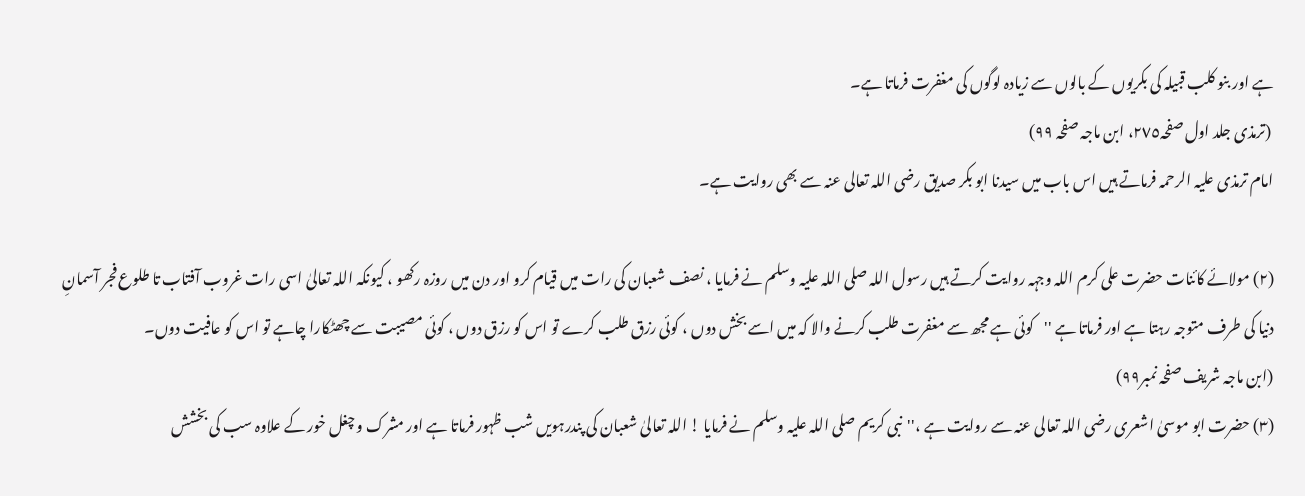ہے اور بنو کلب قبیلہ کی بکریوں کے بالوں سے زیادہ لوگوں کی مغفرت فرماتا ہے۔
 (ترمذی جلد اول صفحہ٢٧٥، ابن ماجہ صفحہ ٩٩)
امام ترمذی علیہ الرحمہ فرماتے ہیں اس باب میں سیدنا ابو بکر صدیق رضی اللہ تعالی عنہ سے بھی روایت ہے۔

(٢) مولائے کائنات حضرت علی کرم اللہ وجہہ روایت کرتے ہیں رسول اللہ صلی اللہ علیہ وسلم نے فرمایا ، نصف شعبان کی رات میں قیام کرو اور دن میں روزہ رکھو ، کیونکہ اللہ تعالیٰ اسی رات غروب آفتاب تا طلوع فجر آسمانِ دنیا کی طرف متوجہ رہتا ہے اور فرماتا ہے ''کوئی ہے مجھ سے مغفرت طلب کرنے والا کہ میں اسے بخش دوں ، کوئی رزق طلب کرے تو اس کو رزق دوں ، کوئی مصیبت سے چھٹکارا چاہے تو اس کو عافیت دوں۔
(ابن ماجہ شریف صفحہ نمبر٩٩)
(٣) حضرت ابو موسیٰ اشعری رضی اللہ تعالی عنہ سے روایت ہے ،''نبی کریم صلی اللہ علیہ وسلم نے فرمایا ! اللہ تعالیٰ شعبان کی پندرہویں شب ظہور فرماتا ہے اور مشرک و چغل خور کے علاوہ سب کی بخشش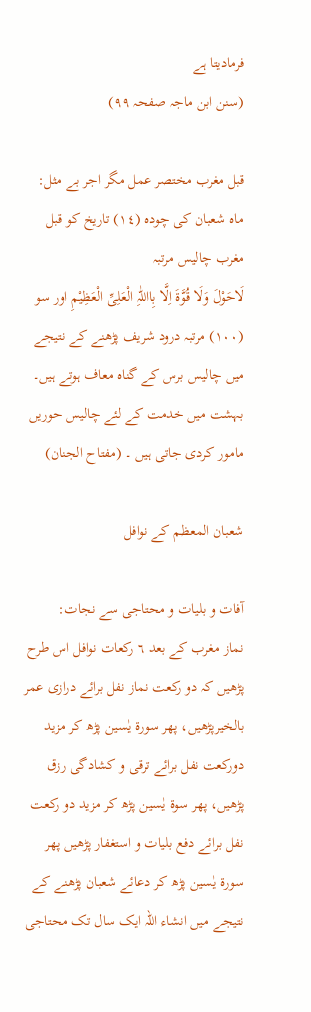فرمادیتا ہے
(سنن ابن ماجہ صفحہ ٩٩)

قبل مغرب مختصر عمل مگر اجر بے مثل:
ماہ شعبان کی چودہ (١٤) تاریخ کو قبل مغرب چالیس مرتبہ
لَاحَوْلَ وَلَا قُوَّۃَ اِلَّا بِااللّٰہِ الْعَلِیِّ الْعَظِیْمِ اور سو (١٠٠) مرتبہ درود شریف پڑھنے کے نتیجے میں چالیس برس کے گناہ معاف ہوتے ہیں۔ بہشت میں خدمت کے لئے چالیس حوریں مامور کردی جاتی ہیں ۔ (مفتاح الجنان)

شعبان المعظم کے نوافل

آفات و بلیات و محتاجی سے نجات:
نماز مغرب کے بعد ٦ رکعات نوافل اس طرح پڑھیں کہ دو رکعت نماز نفل برائے درازی عمر بالخیرپڑھیں، پھر سورۃ یٰسین پڑھ کر مزید دورکعت نفل برائے ترقی و کشادگی رزق پڑھیں، پھر سوۃ یٰسین پڑھ کر مزید دو رکعت نفل برائے دفع بلیات و استغفار پڑھیں پھر سورۃ یٰسین پڑھ کر دعائے شعبان پڑھنے کے نتیجے میں انشاء اللہ ایک سال تک محتاجی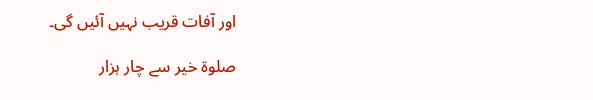اور آفات قریب نہیں آئیں گی۔

صلوۃ خیر سے چار ہزار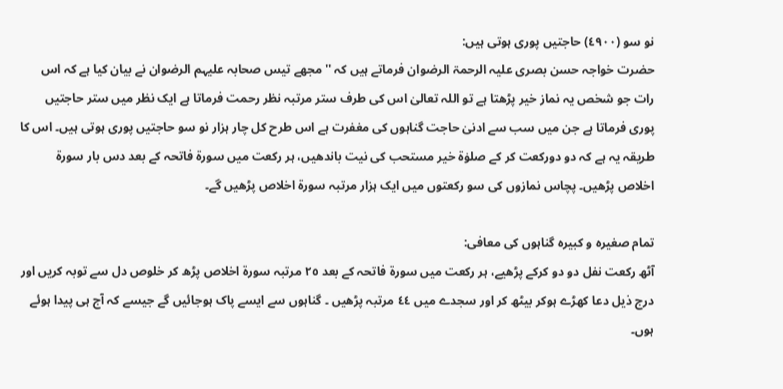نو سو (٤٩٠٠) حاجتیں پوری ہوتی ہیں:
حضرت خواجہ حسن بصری علیہ الرحمۃ الرضوان فرماتے ہیں کہ '' مجھے تیس صحابہ علیہم الرضوان نے بیان کیا ہے کہ اس رات جو شخص یہ نماز خیر پڑھتا ہے تو اللہ تعالیٰ اس کی طرف ستر مرتبہ نظر رحمت فرماتا ہے ایک نظر میں ستر حاجتیں پوری فرماتا ہے جن میں سب سے ادنیٰ حاجت گناہوں کی مغفرت ہے اس طرح کل چار ہزار نو سو حاجتیں پوری ہوتی ہیں۔ اس کا طریقہ یہ ہے کہ دو دورکعت کر کے صلوٰۃ خیر مستحب کی نیت باندھیں، ہر رکعت میں سورۃ فاتحہ کے بعد دس بار سورۃ اخلاص پڑھیں۔ پچاس نمازوں کی سو رکعتوں میں ایک ہزار مرتبہ سورۃ اخلاص پڑھیں گے۔

تمام صغیرہ و کبیرہ گناہوں کی معافی:
آٹھ رکعت نفل دو دو کرکے پڑھیے، ہر رکعت میں سورۃ فاتحہ کے بعد ٢٥ مرتبہ سورۃ اخلاص پڑھ کر خلوص دل سے توبہ کریں اور درج ذیل دعا کھڑے ہوکر بیٹھ کر اور سجدے میں ٤٤ مرتبہ پڑھیں ۔ گناہوں سے ایسے پاک ہوجائیں گے جیسے کہ آج ہی پیدا ہوئے ہوں۔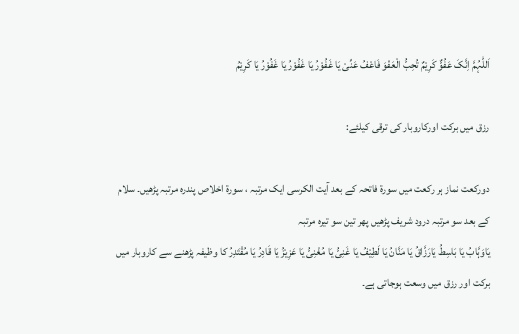اَللّٰہُمَّ اِنَّکَ عَفُوٌّ کَرِیْمٌ تُحِبُّ الْعَفْوَ فَاعْفُ عَنِّیْ یَا غَفُوْرُ یَا غَفُوْرُ یَا غَفُوْرُ یَا کَرِیْمُ

رزق میں برکت اورکاروبار کی ترقی کیلئے:

دورکعت نماز ہر رکعت میں سورۃ فاتحہ کے بعد آیت الکرسی ایک مرتبہ ، سورۃ اخلاص پندرہ مرتبہ پڑھیں۔ سلام کے بعد سو مرتبہ درود شریف پڑھیں پھر تین سو تیرہ مرتبہ
یَاوَہَّابُ یَا بَاسِطُ یَارَزَّاقُ یَا مَنَّانُ یَا لَطِیْفُ یَا غَنِیُّ یَا مُغْنِیُّ یَا عَزِیْزُ یَا قَادِرُ یَا مُقْتَدِرُ کا وظیفہ پڑھنے سے کاروبار میں برکت اور رزق میں وسعت ہوجاتی ہے۔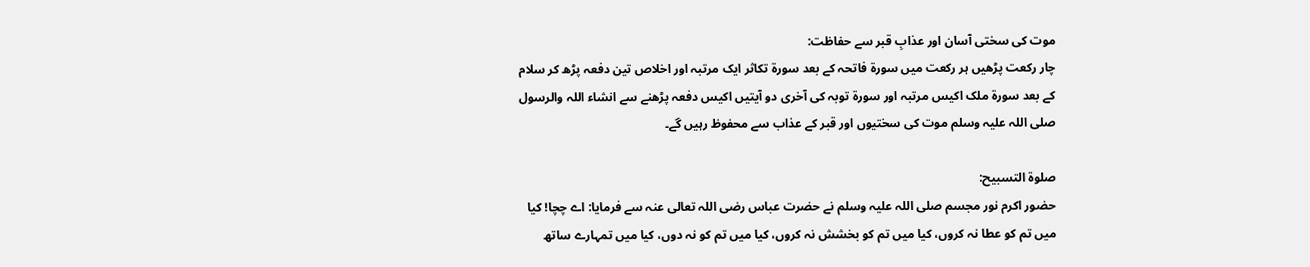موت کی سختی آسان اور عذابِ قبر سے حفاظت:
چار رکعت پڑھیں ہر رکعت میں سورۃ فاتحہ کے بعد سورۃ تکاثر ایک مرتبہ اور اخلاص تین دفعہ پڑھ کر سلام کے بعد سورۃ ملک اکیس مرتبہ اور سورۃ توبہ کی آخری دو آیتیں اکیس دفعہ پڑھنے سے انشاء اللہ والرسول صلی اللہ علیہ وسلم موت کی سختیوں اور قبر کے عذاب سے محفوظ رہیں گے۔

صلوۃ التسبیح:
حضور اکرم نور مجسم صلی اللہ علیہ وسلم نے حضرت عباس رضی اللہ تعالی عنہ سے فرمایا: اے چچا! کیا میں تم کو عطا نہ کروں، کیا میں تم کو بخشش نہ کروں، کیا میں تم کو نہ دوں، کیا میں تمہارے ساتھ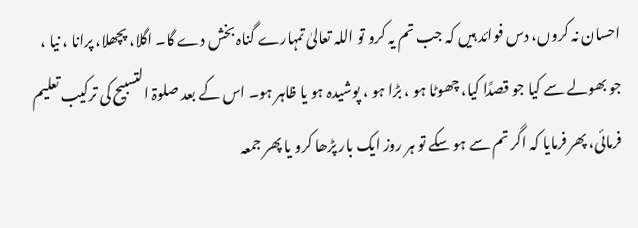احسان نہ کروں، دس فوائد ہیں کہ جب تم یہ کرو تو اللہ تعالیٰ تمہارے گناہ بخش دے گا۔ اگلا، پچھلا، پرانا ، نیا ، جو بھولے سے کیا جو قصدًا کیا، چھوٹا ہو ، بڑا ہو ، پوشیدہ ہو یا ظاہر ہو۔ اس کے بعد صلوۃ التسبیح کی ترکیب تعلیم فرمائی، پھر فرمایا کہ اگر تم سے ہو سکے تو ہر روز ایک بار پڑھا کرو یا پھر جمعہ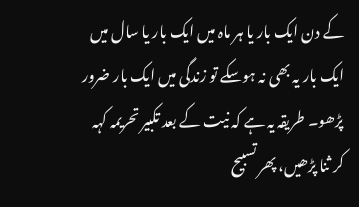کے دن ایک بار یا ہر ماہ میں ایک بار یا سال میں ایک بار یہ بھی نہ ہوسکے تو زندگی میں ایک بار ضرور پڑھو۔ طریقہ یہ ہے کہ نیت کے بعد تکبیر تحریمہ کہہ کر ثنا پڑھیں، پھر تسبیح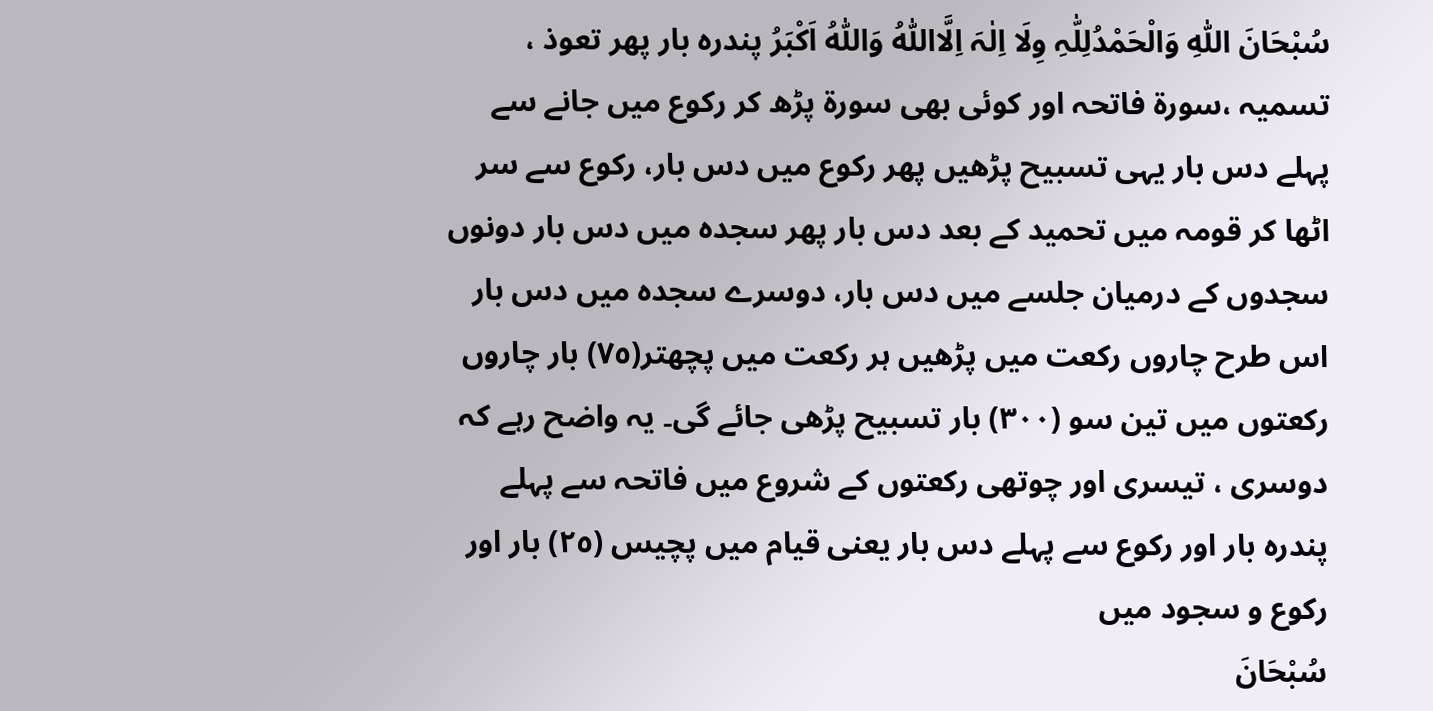سُبْحَانَ اللّٰہِ وَالْحَمْدُلِلّٰہِ وِلَا اِلٰہَ اِلَّااللّٰہُ وَاللّٰہُ اَکْبَرُ پندرہ بار پھر تعوذ ، تسمیہ ،سورۃ فاتحہ اور کوئی بھی سورۃ پڑھ کر رکوع میں جانے سے پہلے دس بار یہی تسبیح پڑھیں پھر رکوع میں دس بار، رکوع سے سر اٹھا کر قومہ میں تحمید کے بعد دس بار پھر سجدہ میں دس بار دونوں سجدوں کے درمیان جلسے میں دس بار، دوسرے سجدہ میں دس بار اس طرح چاروں رکعت میں پڑھیں ہر رکعت میں پچھتر(٧٥) بار چاروں رکعتوں میں تین سو (٣٠٠) بار تسبیح پڑھی جائے گی۔ یہ واضح رہے کہ دوسری ، تیسری اور چوتھی رکعتوں کے شروع میں فاتحہ سے پہلے پندرہ بار اور رکوع سے پہلے دس بار یعنی قیام میں پچیس (٢٥) بار اور رکوع و سجود میں
سُبْحَانَ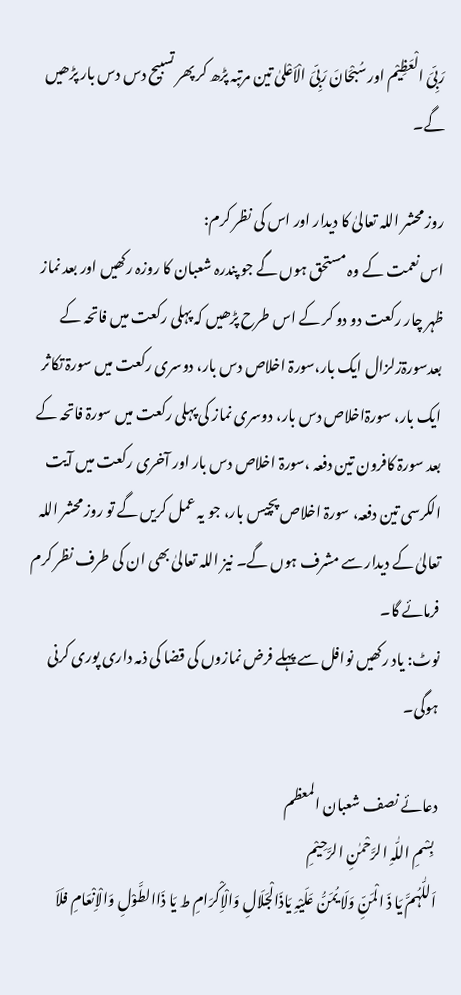رَبِّیَ الْعَظِیْم اور سُبْحَانَ رَبِّیَ الْاَعْلیٰ تین مرتبہ پڑھ کر پھر تسبیح دس دس بار پڑھیں گے۔

روز محشر اللہ تعالیٰ کا دیدار اور اس کی نظر کرم:
اس نعمت کے وہ مستحق ہوں گے جو پندرہ شعبان کا روزہ رکھیں اور بعد نماز ظہر چار رکعت دو دو کر کے اس طرح پڑھیں کہ پہلی رکعت میں فاتحہ کے بعدسورۃزلزال ایک بار،سورۃ اخلاص دس بار، دوسری رکعت میں سورۃ تکاثر ایک بار، سورۃاخلاص دس بار، دوسری نماز کی پہلی رکعت میں سورۃ فاتحہ کے بعد سورۃ کافرون تین دفعہ ،سورۃ اخلاص دس بار اور آخری رکعت میں آیت الکرسی تین دفعہ، سورۃ اخلاص پچیس بار، جو یہ عمل کریں گے تو روز محشر اللہ تعالیٰ کے دیدار سے مشرف ہوں گے۔ نیز اللہ تعالیٰ بھی ان کی طرف نظر کرم فرمائے گا۔
نوٹ: یاد رکھیں نوافل سے پہلے فرض نمازوں کی قضا کی ذمہ داری پوری کرنی ہوگی۔

دعائے نصف شعبان المعظم
 بِسْمِ اللّٰہِ الرَّحْمٰنِ الرَّحِیْمِ
اَللّٰہُمَّ یَا ذَ الْمَنِّ وَلَا یُمَنُّ عَلَیْہِ یَاذَالْجَلَالِ وَالْاِکْرَامِ ط یَا ذَاالطَّوْلِ وَالْاِنْعَامِ فلَاَ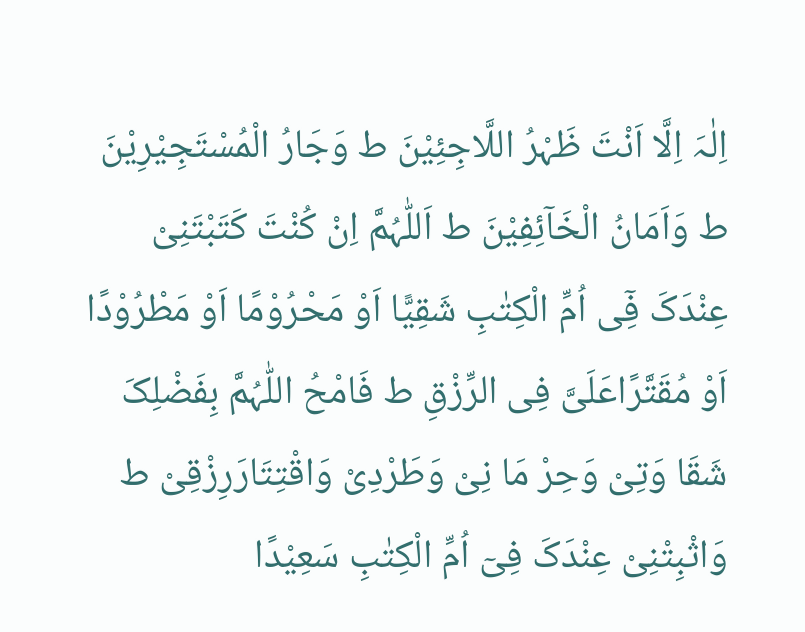اِلٰہَ اِلَّا اَنْتَ ظَہْرُ اللَّاجِئِیْنَ ط وَجَارُ الْمُسْتَجِیْرِیْنَ ط وَاَمَانُ الْخَآئِفِیْنَ ط اَللّٰہُمَّ اِنْ کُنْتَ کَتَبْتَنِیْ عِنْدَکَ فِۤی اُمِّ الْکِتٰبِ شَقِیًّا اَوْ مَحْرُوْمًا اَوْ مَطْرُوْدًا اَوْ مُقَتَّرًاعَلَیَّ فِی الرِّزْقِ ط فَامْحُ اللّٰہُمَّ بِفَضْلِکَ شَقَا وَتِیْ وَحِرْ مَا نِیْ وَطَرْدِیْ وَاقْتِتَارَرِزْقِیْ ط وَاثْبِتْنِیْ عِنْدَکَ فِیۤ اُمِّ الْکِتٰبِ سَعِیْدًا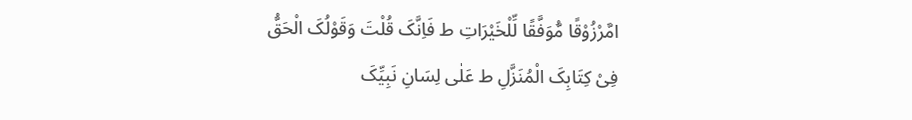امَّرْزُوْقًا مُّوَفَّقًا لِّلْخَیْرَاتِ ط فَاِنَّکَ قُلْتَ وَقَوْلُکَ الْحَقُّ فِیْ کِتَابِکَ الْمُنَزَّلِ ط عَلٰی لِسَانِ نَبِیِّکَ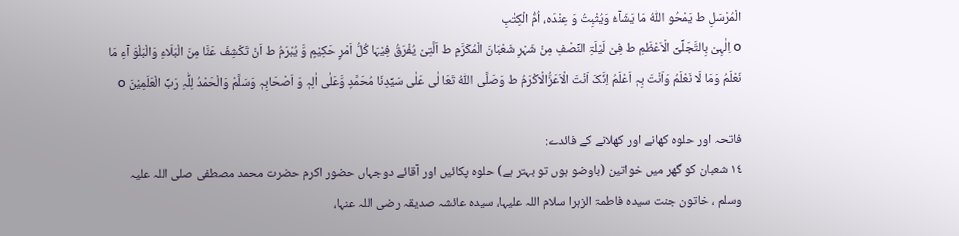الْمُرْسَلِ ط یَمْحُو اللّٰہُ مَا یَشَآءُ وَیُثْبِتُ وَ عِنْدَہ، اُمُّ الْکِتٰبِ
o اِلٰہِیْ بِالتَّجَلِّیِّ الْاَعْظَمِ ط فِیْ لَیْلَۃِ النِّصْفِ مِنْ شَہْرِ شَعْبَانَ الْمُکَرَّمِ ط اَلَّتِیْ یُفْرَقُ فِیْہَا کُلُّ اَمْرٍ حَکِیْمٍ وَّ یُبْرَمُ ط اَنْ تَکْشِفَ عَنَّا مِنَ الْبَلَاءِ وَالْبَلْوَ آءِ مَا نَعْلَمُ وَمَا لَا نَعْلَمُ وَاَنْتَ بِہٖ اَعْلَمُ اِنَّکَ اَنْتَ الْاَعَزُّالْاَکْرَمُ ط وَصَلَّی اللّٰہُ تَعَا لٰی عَلٰی سَیِّدِنَا مُحَمَّدٍ وَّعَلٰی اٰلِہٖ وَ اَصْحَابِہٖ وَسَلَّمْ وَالْحَمْدُ لِلّٰہِ رَبِّ الْعَلَمِیْنَ o

فاتحہ اور حلوہ کھانے اور کھلانے کے فائدے:
١٤ شعبان کو گھر میں خواتین (باوضو ہوں تو بہتر ہے) حلوہ پکائیں اور آقائے دوجہاں حضور اکرم حضرت محمد مصطفی صلی اللہ علیہ وسلم ، خاتون جنت سیدہ فاطمۃ الزہرا سلام اللہ علیہا، سیدہ عائشہ صدیقہ رضی اللہ عنہا،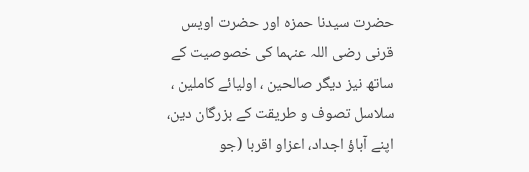حضرت سیدنا حمزہ اور حضرت اویس قرنی رضی اللہ عنہما کی خصوصیت کے ساتھ نیز دیگر صالحین ، اولیائے کاملین ، سلاسل تصوف و طریقت کے بزرگان دین، اپنے آباؤ اجداد، اعزاو اقربا (جو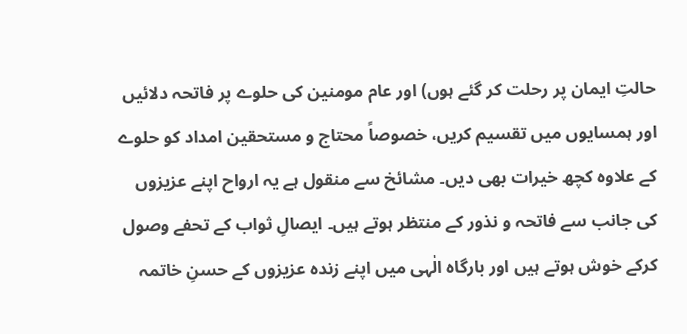حالتِ ایمان پر رحلت کر گئے ہوں) اور عام مومنین کی حلوے پر فاتحہ دلائیں اور ہمسایوں میں تقسیم کریں، خصوصاً محتاج و مستحقین امداد کو حلوے کے علاوہ کچھ خیرات بھی دیں۔ مشائخ سے منقول ہے یہ ارواح اپنے عزیزوں کی جانب سے فاتحہ و نذور کے منتظر ہوتے ہیں۔ ایصالِ ثواب کے تحفے وصول کرکے خوش ہوتے ہیں اور بارگاہ الٰہی میں اپنے زندہ عزیزوں کے حسنِ خاتمہ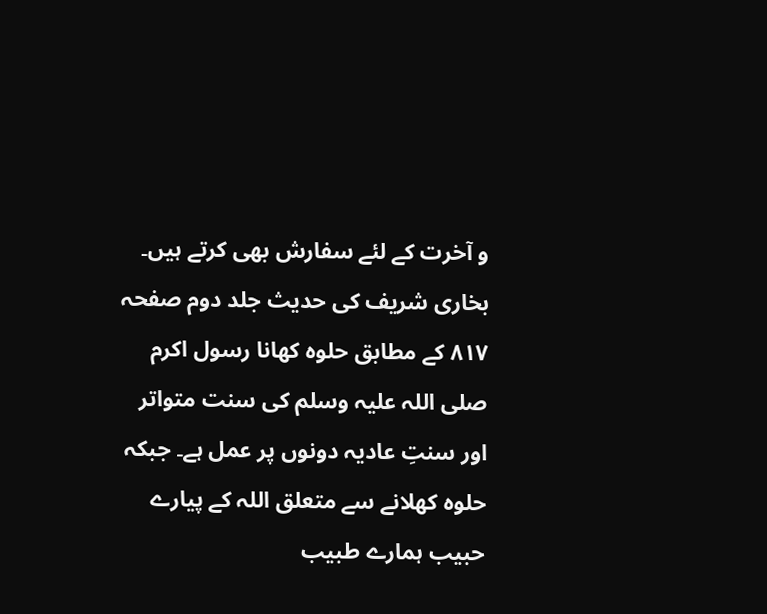و آخرت کے لئے سفارش بھی کرتے ہیں۔ بخاری شریف کی حدیث جلد دوم صفحہ ٨١٧ کے مطابق حلوہ کھانا رسول اکرم صلی اللہ علیہ وسلم کی سنت متواتر اور سنتِ عادیہ دونوں پر عمل ہے۔ جبکہ حلوہ کھلانے سے متعلق اللہ کے پیارے حبیب ہمارے طبیب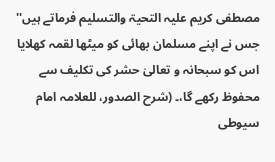مصطفی کریم علیہ التحیۃ والتسلیم فرماتے ہیں'' جس نے اپنے مسلمان بھائی کو میٹھا لقمہ کھلایا اس کو سبحانہ و تعالیٰ حشر کی تکلیف سے محفوظ رکھے گا،۔ (شرح الصدور، للعلامہ امام سیوطی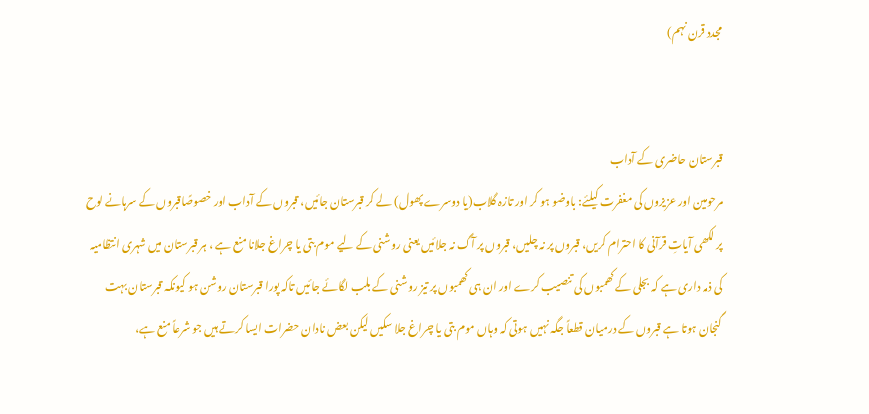مجدد قرن نہم)


قبرستان حاضری کے آداب
مرحومین اور عزیزوں کی مغفرت کیلئے: باوضو ہو کر اور تازہ گلاب(یا دوسرے پھول) لے کر قبرستان جائیں، قبروں کے آداب اور خصوصًاقبروں کے سرہانے لوح پر لکھی آیاتِ قرآنی کا احترام کریں، قبروں پر نہ چلیں، قبروں پر آگ نہ جلائیں یعنی روشنی کے لیے موم بتی یا چراغ جلانا منع ہے ، ہر قبرستان میں شہری انتظامیہ کی ذمہ داری ہے کہ بجلی کے کھمبوں کی تنصیب کرے اور ان ہی کھمبوں پر تیز روشنی کے بلب لگائے جائیں تاکہ پورا قبرستان روشن ہو کیونکہ قبرستان بہت گنجان ہوتا ہے قبروں کے درمیان قطعاً جگہ نہیں ہوتی کہ وہاں موم بتی یا چراغ جلا سکیں لیکن بعض نادان حضرات ایسا کرتے ہیں جو شرعاً منع ہے،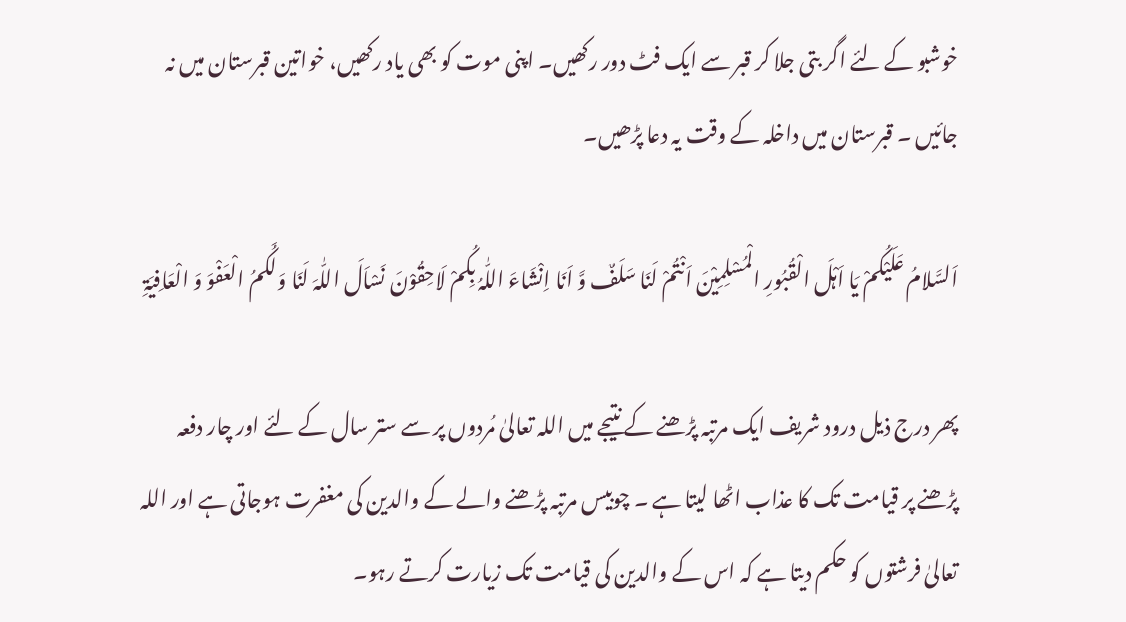خوشبو کے لئے اگر بتی جلا کر قبر سے ایک فٹ دور رکھیں۔ اپنی موت کو بھی یاد رکھیں، خواتین قبرستان میں نہ جائیں ۔ قبرستان میں داخلہ کے وقت یہ دعا پڑھیں۔

اَلسَّلامُ عَلَیْکُمْ یَا اَہْلَ الْقُبُورِ الْمُسْلِمِیْنَ اَنْتُمْ لَنَا سَلَفٌ وَّ اَنَا اِنْشَاءَ اللّٰہُ بِکُمْ لَاحِقُوْنَ نَسْاَلَ اللّٰہَ لَنَا وَلَکُمُ الْعَفْوَ وَ الْعَافِیَۃِ

پھر درج ذیل درود شریف ایک مرتبہ پڑھنے کے نتیجے میں اللہ تعالیٰ مُردوں پر سے ستر سال کے لئے اور چار دفعہ پڑھنے پر قیامت تک کا عذاب اٹھا لیتا ہے ۔ چوبیس مرتبہ پڑھنے والے کے والدین کی مغفرت ہوجاتی ہے اور اللہ تعالیٰ فرشتوں کو حکم دیتا ہے کہ اس کے والدین کی قیامت تک زیارت کرتے رہو۔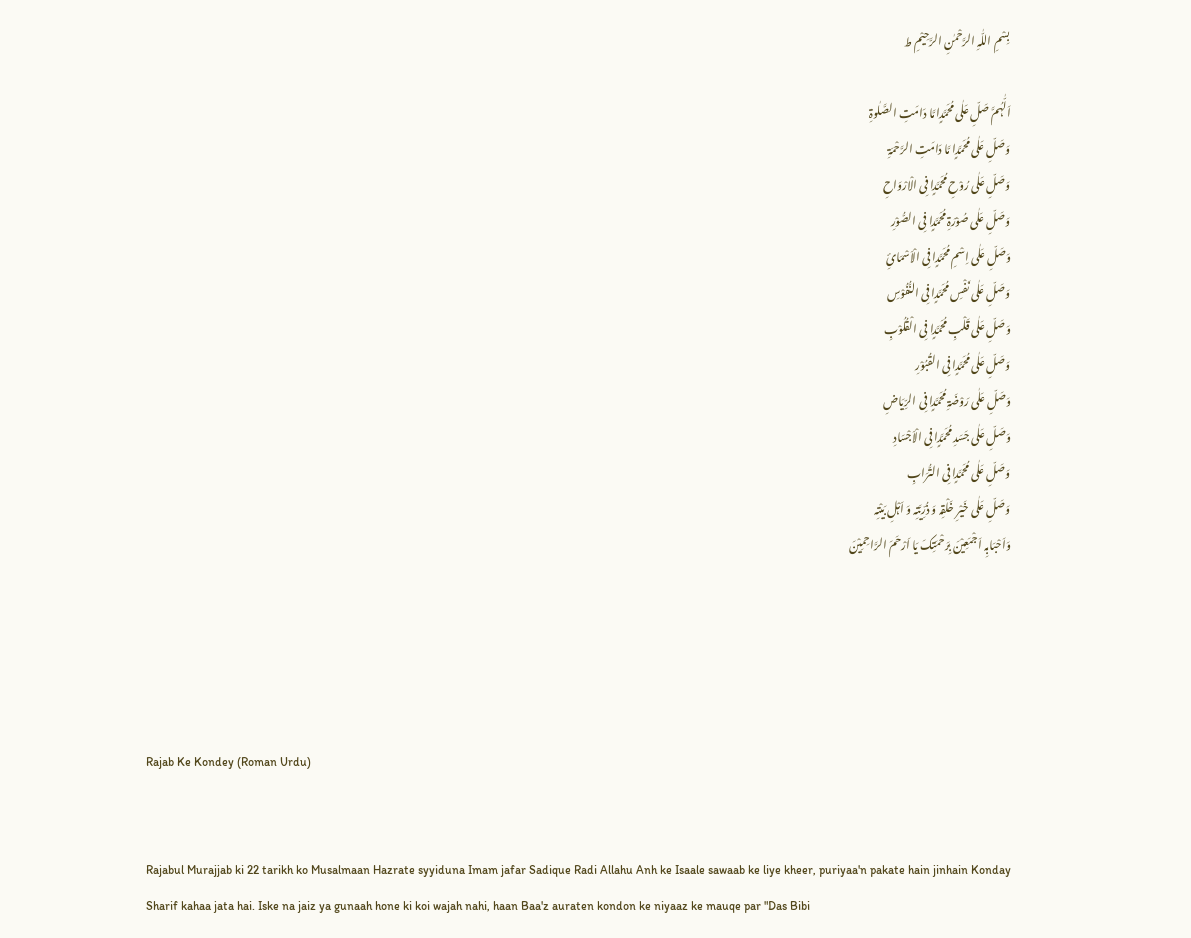بِسْمِ اللّٰہِ الرَّحْمٰنِ الرَّحِیْمِ ط

اَلّٰہُمَّ صَلِّ عَلٰی مُحَمَّدٍا مَّا دَامَتِ الصَّلٰوۃِ
وَصَلِّ عَلٰی مُحَمَّدٍا مَّا دَامَتِ الرَّحْمَۃِ
وَصَلِّ عَلٰی رُوْحِ مُحَمَّدٍا فِی الْارْوَاحِ
وَصَلِّ عَلٰی صُوْرَۃِ مُحَمَّدٍا فِی الصُّوْرِ
وَصَلِّ عَلٰی اِسْمِ مُحَمَّدٍا فِی الْاَسْمَائِ
وَصَلِّ عَلٰی نَفْسِ مُحَمَّدٍا فِی النُّفُوْسِ
وَصَلِّ عَلٰی قَلْبِ مُحَمَّدٍا فِی الْقُلُوْبِ
وَصَلِّ عَلٰی مُحَمَّدٍا فِی القُبُوْرِ
وَصَلِّ عَلٰی رَوْضَۃِ مُحَمَّدٍا فِی الرِّیَاضِ
وَصَلِّ عَلٰی جَسَدِ مُحَمَّدٍا فِی الْاَجْسَادِ
وَصَلِّ عَلٰی مُحَمَّدٍا فِی التُّرَابِ
وَصَلِّ عَلٰی خَیْرِ خَلْقِہ وَ ذُرِّیَّتِہ وَ اَہْلِ بَیْتِہ
وَاَحْبَابِہ اَجْمَعِیْنَ بِرَحْمَتِکَ یَا اَرْحَمَ الرَّاحِمِیْنَ





Rajab Ke Kondey (Roman Urdu)


Rajabul Murajjab ki 22 tarikh ko Musalmaan Hazrate syyiduna Imam jafar Sadique Radi Allahu Anh ke Isaale sawaab ke liye kheer, puriyaa'n pakate hain jinhain Konday Sharif kahaa jata hai. Iske na jaiz ya gunaah hone ki koi wajah nahi, haan Baa'z auraten kondon ke niyaaz ke mauqe par "Das Bibi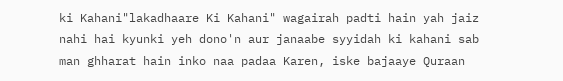ki Kahani"lakadhaare Ki Kahani" wagairah padti hain yah jaiz nahi hai kyunki yeh dono'n aur janaabe syyidah ki kahani sab man ghharat hain inko naa padaa Karen, iske bajaaye Quraan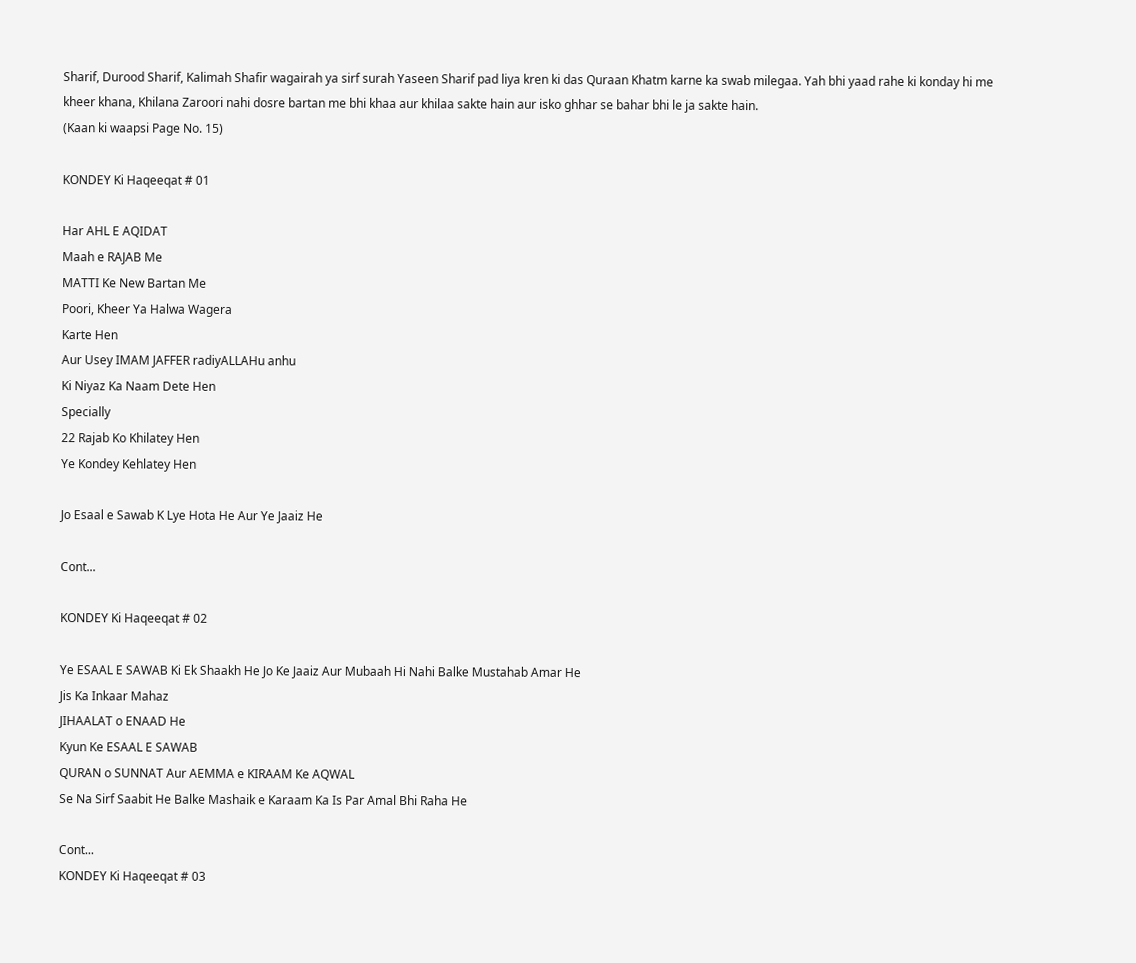Sharif, Durood Sharif, Kalimah Shafir wagairah ya sirf surah Yaseen Sharif pad liya kren ki das Quraan Khatm karne ka swab milegaa. Yah bhi yaad rahe ki konday hi me kheer khana, Khilana Zaroori nahi dosre bartan me bhi khaa aur khilaa sakte hain aur isko ghhar se bahar bhi le ja sakte hain.
(Kaan ki waapsi Page No. 15)

KONDEY Ki Haqeeqat # 01

Har AHL E AQIDAT
Maah e RAJAB Me
MATTI Ke New Bartan Me
Poori, Kheer Ya Halwa Wagera
Karte Hen
Aur Usey IMAM JAFFER radiyALLAHu anhu
Ki Niyaz Ka Naam Dete Hen
Specially
22 Rajab Ko Khilatey Hen
Ye Kondey Kehlatey Hen

Jo Esaal e Sawab K Lye Hota He Aur Ye Jaaiz He

Cont...

KONDEY Ki Haqeeqat # 02

Ye ESAAL E SAWAB Ki Ek Shaakh He Jo Ke Jaaiz Aur Mubaah Hi Nahi Balke Mustahab Amar He
Jis Ka Inkaar Mahaz
JIHAALAT o ENAAD He
Kyun Ke ESAAL E SAWAB
QURAN o SUNNAT Aur AEMMA e KIRAAM Ke AQWAL
Se Na Sirf Saabit He Balke Mashaik e Karaam Ka Is Par Amal Bhi Raha He

Cont...
KONDEY Ki Haqeeqat # 03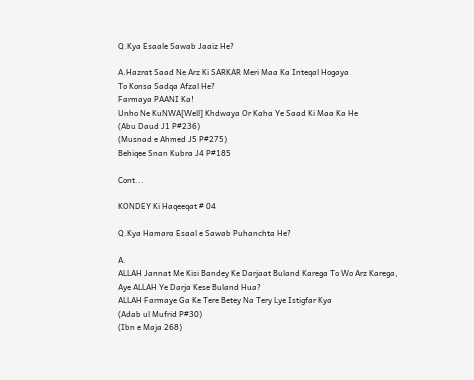Q.Kya Esaale Sawab Jaaiz He?

A.Hazrat Saad Ne Arz Ki SARKAR Meri Maa Ka Inteqal Hogaya
To Konsa Sadqa Afzal He?
Farmaya PAANI Ka!
Unho Ne KuNWA[Well] Khdwaya Or Kaha Ye Saad Ki Maa Ka He
(Abu Daud J1 P#236)
(Musnad e Ahmed J5 P#275)
Behiqee Snan Kubra J4 P#185

Cont...

KONDEY Ki Haqeeqat # 04

Q.Kya Hamara Esaal e Sawab Puhanchta He?

A.
ALLAH Jannat Me Kisi Bandey Ke Darjaat Buland Karega To Wo Arz Karega,
Aye ALLAH Ye Darja Kese Buland Hua?
ALLAH Farmaye Ga Ke Tere Betey Na Tery Lye Istigfar Kya
(Adab ul Mufrid P#30)
(Ibn e Maja 268)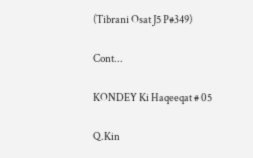(Tibrani Osat J5 P#349)

Cont...

KONDEY Ki Haqeeqat # 05

Q.Kin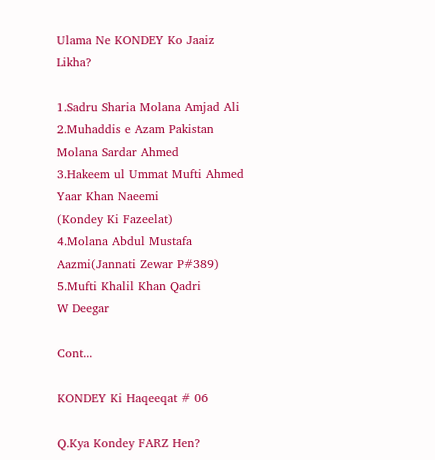Ulama Ne KONDEY Ko Jaaiz Likha?

1.Sadru Sharia Molana Amjad Ali
2.Muhaddis e Azam Pakistan Molana Sardar Ahmed
3.Hakeem ul Ummat Mufti Ahmed Yaar Khan Naeemi
(Kondey Ki Fazeelat)
4.Molana Abdul Mustafa Aazmi(Jannati Zewar P#389)
5.Mufti Khalil Khan Qadri
W Deegar

Cont...

KONDEY Ki Haqeeqat # 06

Q.Kya Kondey FARZ Hen?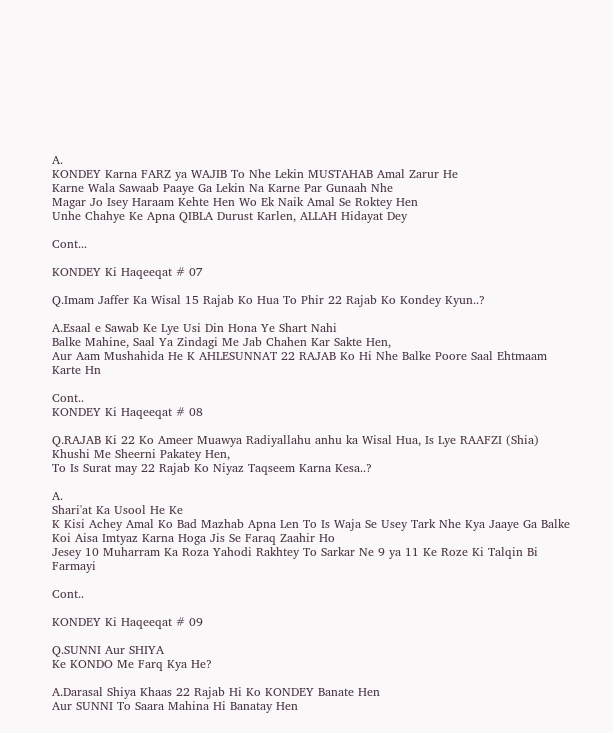A.
KONDEY Karna FARZ ya WAJIB To Nhe Lekin MUSTAHAB Amal Zarur He
Karne Wala Sawaab Paaye Ga Lekin Na Karne Par Gunaah Nhe
Magar Jo Isey Haraam Kehte Hen Wo Ek Naik Amal Se Roktey Hen
Unhe Chahye Ke Apna QIBLA Durust Karlen, ALLAH Hidayat Dey

Cont...

KONDEY Ki Haqeeqat # 07

Q.Imam Jaffer Ka Wisal 15 Rajab Ko Hua To Phir 22 Rajab Ko Kondey Kyun..?

A.Esaal e Sawab Ke Lye Usi Din Hona Ye Shart Nahi
Balke Mahine, Saal Ya Zindagi Me Jab Chahen Kar Sakte Hen,
Aur Aam Mushahida He K AHLESUNNAT 22 RAJAB Ko Hi Nhe Balke Poore Saal Ehtmaam Karte Hn

Cont..
KONDEY Ki Haqeeqat # 08

Q.RAJAB Ki 22 Ko Ameer Muawya Radiyallahu anhu ka Wisal Hua, Is Lye RAAFZI (Shia) Khushi Me Sheerni Pakatey Hen,
To Is Surat may 22 Rajab Ko Niyaz Taqseem Karna Kesa..?

A.
Shari'at Ka Usool He Ke
K Kisi Achey Amal Ko Bad Mazhab Apna Len To Is Waja Se Usey Tark Nhe Kya Jaaye Ga Balke Koi Aisa Imtyaz Karna Hoga Jis Se Faraq Zaahir Ho
Jesey 10 Muharram Ka Roza Yahodi Rakhtey To Sarkar Ne 9 ya 11 Ke Roze Ki Talqin Bi Farmayi

Cont..

KONDEY Ki Haqeeqat # 09

Q.SUNNI Aur SHIYA
Ke KONDO Me Farq Kya He?

A.Darasal Shiya Khaas 22 Rajab Hi Ko KONDEY Banate Hen
Aur SUNNI To Saara Mahina Hi Banatay Hen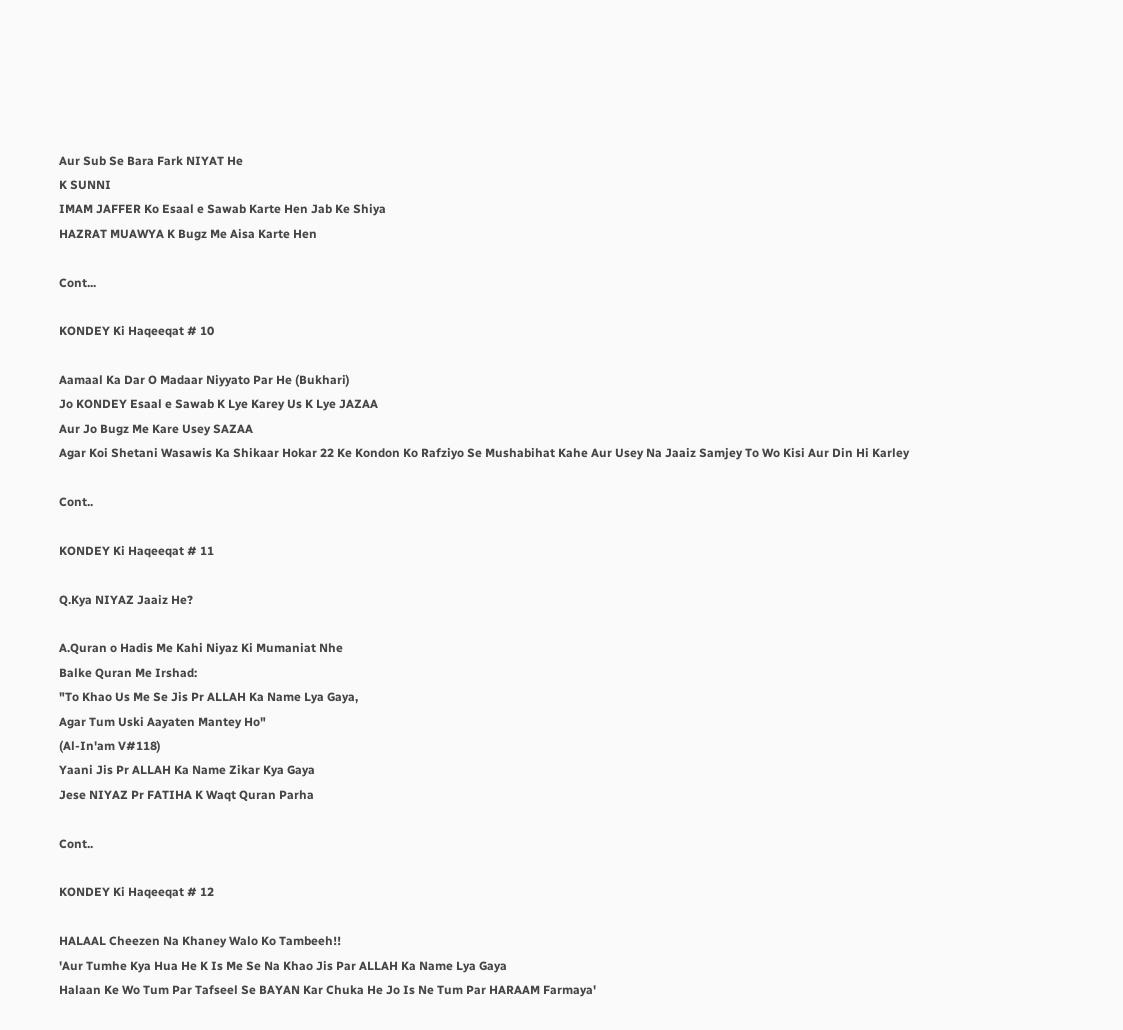Aur Sub Se Bara Fark NIYAT He
K SUNNI
IMAM JAFFER Ko Esaal e Sawab Karte Hen Jab Ke Shiya
HAZRAT MUAWYA K Bugz Me Aisa Karte Hen

Cont...

KONDEY Ki Haqeeqat # 10

Aamaal Ka Dar O Madaar Niyyato Par He (Bukhari)
Jo KONDEY Esaal e Sawab K Lye Karey Us K Lye JAZAA
Aur Jo Bugz Me Kare Usey SAZAA
Agar Koi Shetani Wasawis Ka Shikaar Hokar 22 Ke Kondon Ko Rafziyo Se Mushabihat Kahe Aur Usey Na Jaaiz Samjey To Wo Kisi Aur Din Hi Karley

Cont..

KONDEY Ki Haqeeqat # 11

Q.Kya NIYAZ Jaaiz He?

A.Quran o Hadis Me Kahi Niyaz Ki Mumaniat Nhe
Balke Quran Me Irshad:
"To Khao Us Me Se Jis Pr ALLAH Ka Name Lya Gaya,
Agar Tum Uski Aayaten Mantey Ho"
(Al-In'am V#118)
Yaani Jis Pr ALLAH Ka Name Zikar Kya Gaya
Jese NIYAZ Pr FATIHA K Waqt Quran Parha

Cont..

KONDEY Ki Haqeeqat # 12

HALAAL Cheezen Na Khaney Walo Ko Tambeeh!!
'Aur Tumhe Kya Hua He K Is Me Se Na Khao Jis Par ALLAH Ka Name Lya Gaya
Halaan Ke Wo Tum Par Tafseel Se BAYAN Kar Chuka He Jo Is Ne Tum Par HARAAM Farmaya'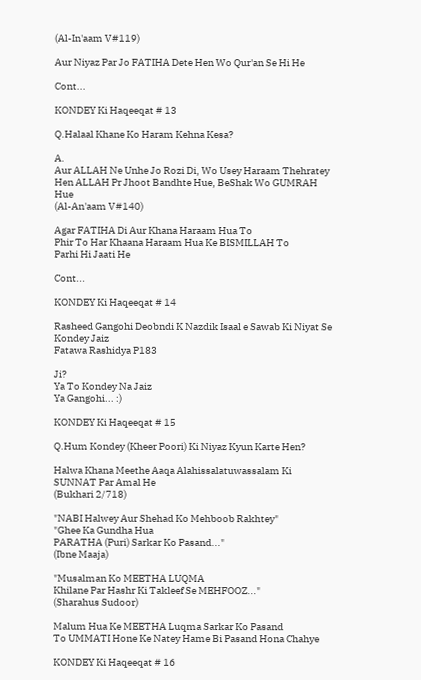(Al-In'aam V#119)

Aur Niyaz Par Jo FATIHA Dete Hen Wo Qur'an Se Hi He

Cont...

KONDEY Ki Haqeeqat # 13

Q.Halaal Khane Ko Haram Kehna Kesa?

A.
Aur ALLAH Ne Unhe Jo Rozi Di, Wo Usey Haraam Thehratey Hen ALLAH Pr Jhoot Bandhte Hue, BeShak Wo GUMRAH Hue
(Al-An'aam V#140)

Agar FATIHA Di Aur Khana Haraam Hua To
Phir To Har Khaana Haraam Hua Ke BISMILLAH To
Parhi Hi Jaati He

Cont...

KONDEY Ki Haqeeqat # 14

Rasheed Gangohi Deobndi K Nazdik Isaal e Sawab Ki Niyat Se Kondey Jaiz
Fatawa Rashidya P183

Ji?
Ya To Kondey Na Jaiz
Ya Gangohi... :)

KONDEY Ki Haqeeqat # 15

Q.Hum Kondey (Kheer Poori) Ki Niyaz Kyun Karte Hen?

Halwa Khana Meethe Aaqa Alahissalatuwassalam Ki
SUNNAT Par Amal He
(Bukhari 2/718)

"NABI Halwey Aur Shehad Ko Mehboob Rakhtey"
"Ghee Ka Gundha Hua
PARATHA (Puri) Sarkar Ko Pasand..."
(Ibne Maaja)

"Musalman Ko MEETHA LUQMA
Khilane Par Hashr Ki Takleef Se MEHFOOZ..."
(Sharahus Sudoor)

Malum Hua Ke MEETHA Luqma Sarkar Ko Pasand
To UMMATI Hone Ke Natey Hame Bi Pasand Hona Chahye

KONDEY Ki Haqeeqat # 16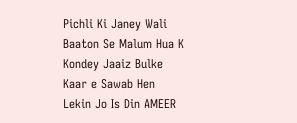Pichli Ki Janey Wali Baaton Se Malum Hua K
Kondey Jaaiz Bulke
Kaar e Sawab Hen
Lekin Jo Is Din AMEER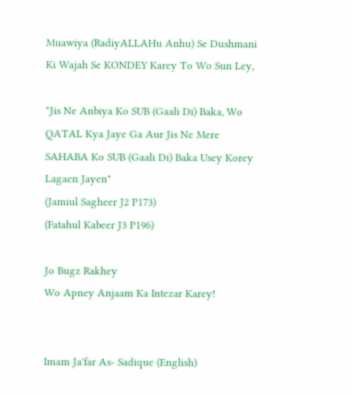Muawiya (RadiyALLAHu Anhu) Se Dushmani Ki Wajah Se KONDEY Karey To Wo Sun Ley,

"Jis Ne Anbiya Ko SUB (Gaali Di) Baka, Wo QATAL Kya Jaye Ga Aur Jis Ne Mere SAHABA Ko SUB (Gaali Di) Baka Usey Korey Lagaen Jayen"
(Jamiul Sagheer J2 P173)
(Fatahul Kabeer J3 P196)

Jo Bugz Rakhey
Wo Apney Anjaam Ka Intezar Karey!


Imam Ja'far As- Sadique (English)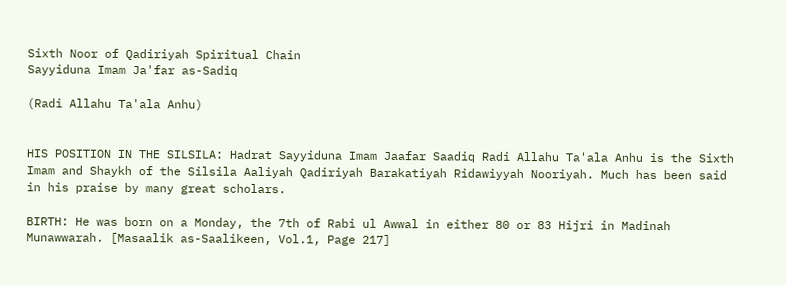Sixth Noor of Qadiriyah Spiritual Chain
Sayyiduna Imam Ja'far as-Sadiq

(Radi Allahu Ta'ala Anhu)


HIS POSITION IN THE SILSILA: Hadrat Sayyiduna Imam Jaafar Saadiq Radi Allahu Ta'ala Anhu is the Sixth Imam and Shaykh of the Silsila Aaliyah Qadiriyah Barakatiyah Ridawiyyah Nooriyah. Much has been said in his praise by many great scholars.

BIRTH: He was born on a Monday, the 7th of Rabi ul Awwal in either 80 or 83 Hijri in Madinah Munawwarah. [Masaalik as-Saalikeen, Vol.1, Page 217]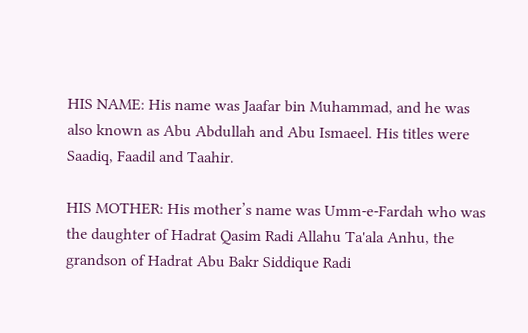HIS NAME: His name was Jaafar bin Muhammad, and he was also known as Abu Abdullah and Abu Ismaeel. His titles were Saadiq, Faadil and Taahir.

HIS MOTHER: His mother’s name was Umm-e-Fardah who was the daughter of Hadrat Qasim Radi Allahu Ta'ala Anhu, the grandson of Hadrat Abu Bakr Siddique Radi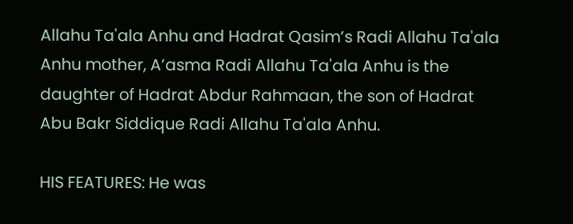Allahu Ta'ala Anhu and Hadrat Qasim’s Radi Allahu Ta'ala Anhu mother, A’asma Radi Allahu Ta'ala Anhu is the daughter of Hadrat Abdur Rahmaan, the son of Hadrat Abu Bakr Siddique Radi Allahu Ta'ala Anhu.

HIS FEATURES: He was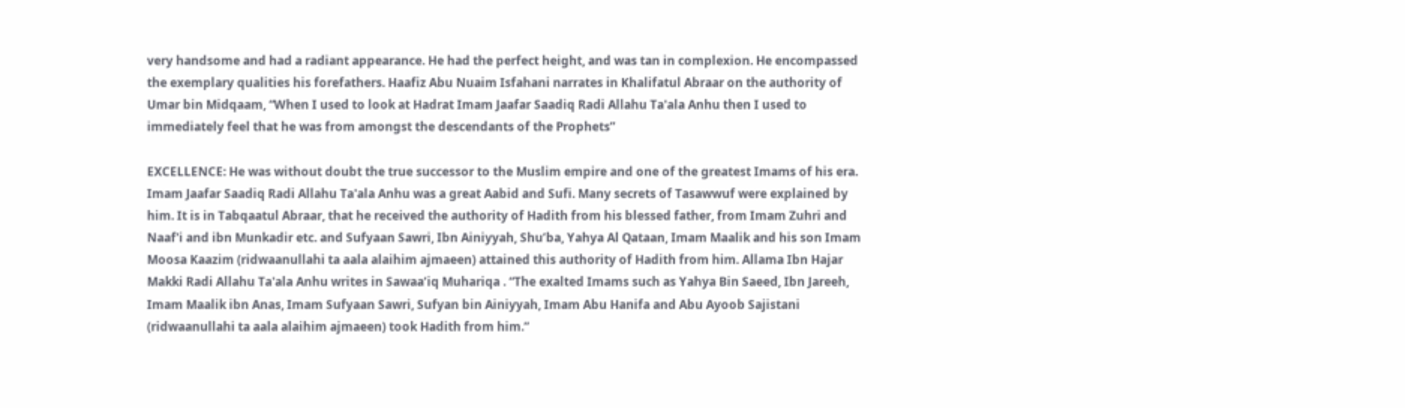very handsome and had a radiant appearance. He had the perfect height, and was tan in complexion. He encompassed the exemplary qualities his forefathers. Haafiz Abu Nuaim Isfahani narrates in Khalifatul Abraar on the authority of Umar bin Midqaam, “When I used to look at Hadrat Imam Jaafar Saadiq Radi Allahu Ta'ala Anhu then I used to immediately feel that he was from amongst the descendants of the Prophets”

EXCELLENCE: He was without doubt the true successor to the Muslim empire and one of the greatest Imams of his era. Imam Jaafar Saadiq Radi Allahu Ta'ala Anhu was a great Aabid and Sufi. Many secrets of Tasawwuf were explained by him. It is in Tabqaatul Abraar, that he received the authority of Hadith from his blessed father, from Imam Zuhri and Naaf'i and ibn Munkadir etc. and Sufyaan Sawri, Ibn Ainiyyah, Shu’ba, Yahya Al Qataan, Imam Maalik and his son Imam Moosa Kaazim (ridwaanullahi ta aala alaihim ajmaeen) attained this authority of Hadith from him. Allama Ibn Hajar Makki Radi Allahu Ta'ala Anhu writes in Sawaa’iq Muhariqa . “The exalted Imams such as Yahya Bin Saeed, Ibn Jareeh, Imam Maalik ibn Anas, Imam Sufyaan Sawri, Sufyan bin Ainiyyah, Imam Abu Hanifa and Abu Ayoob Sajistani (ridwaanullahi ta aala alaihim ajmaeen) took Hadith from him.”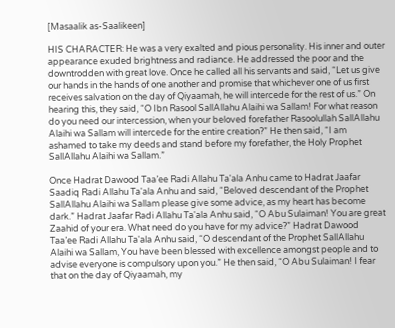[Masaalik as-Saalikeen]

HIS CHARACTER: He was a very exalted and pious personality. His inner and outer appearance exuded brightness and radiance. He addressed the poor and the downtrodden with great love. Once he called all his servants and said, “Let us give our hands in the hands of one another and promise that whichever one of us first receives salvation on the day of Qiyaamah, he will intercede for the rest of us.” On hearing this, they said, “O Ibn Rasool SallAllahu Alaihi wa Sallam! For what reason do you need our intercession, when your beloved forefather Rasoolullah SallAllahu Alaihi wa Sallam will intercede for the entire creation?” He then said, “I am ashamed to take my deeds and stand before my forefather, the Holy Prophet SallAllahu Alaihi wa Sallam.”

Once Hadrat Dawood Taa’ee Radi Allahu Ta'ala Anhu came to Hadrat Jaafar Saadiq Radi Allahu Ta'ala Anhu and said, “Beloved descendant of the Prophet SallAllahu Alaihi wa Sallam please give some advice, as my heart has become dark.” Hadrat Jaafar Radi Allahu Ta'ala Anhu said, “O Abu Sulaiman! You are great Zaahid of your era. What need do you have for my advice?” Hadrat Dawood Taa’ee Radi Allahu Ta'ala Anhu said, “O descendant of the Prophet SallAllahu Alaihi wa Sallam, You have been blessed with excellence amongst people and to advise everyone is compulsory upon you.” He then said, “O Abu Sulaiman! I fear that on the day of Qiyaamah, my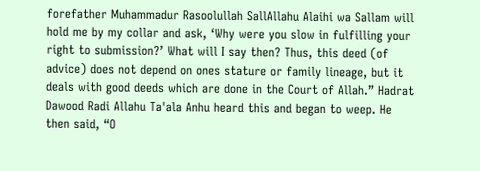forefather Muhammadur Rasoolullah SallAllahu Alaihi wa Sallam will hold me by my collar and ask, ‘Why were you slow in fulfilling your right to submission?’ What will I say then? Thus, this deed (of advice) does not depend on ones stature or family lineage, but it deals with good deeds which are done in the Court of Allah.” Hadrat Dawood Radi Allahu Ta'ala Anhu heard this and began to weep. He then said, “O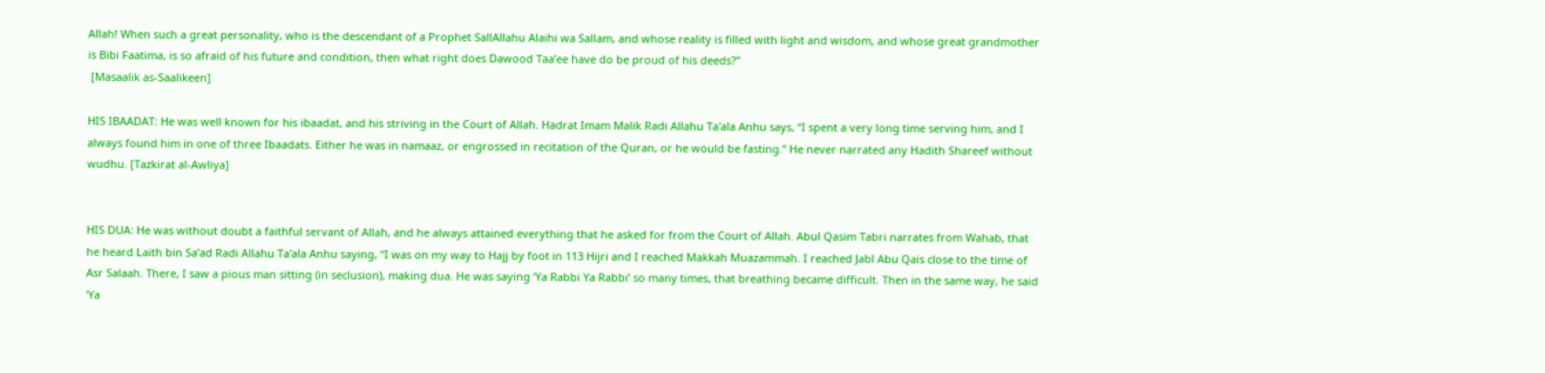Allah! When such a great personality, who is the descendant of a Prophet SallAllahu Alaihi wa Sallam, and whose reality is filled with light and wisdom, and whose great grandmother is Bibi Faatima, is so afraid of his future and condition, then what right does Dawood Taa’ee have do be proud of his deeds?”
 [Masaalik as-Saalikeen]

HIS IBAADAT: He was well known for his ibaadat, and his striving in the Court of Allah. Hadrat Imam Malik Radi Allahu Ta'ala Anhu says, “I spent a very long time serving him, and I always found him in one of three Ibaadats. Either he was in namaaz, or engrossed in recitation of the Quran, or he would be fasting.” He never narrated any Hadith Shareef without wudhu. [Tazkirat al-Awliya]


HIS DUA: He was without doubt a faithful servant of Allah, and he always attained everything that he asked for from the Court of Allah. Abul Qasim Tabri narrates from Wahab, that he heard Laith bin Sa’ad Radi Allahu Ta'ala Anhu saying, “I was on my way to Hajj by foot in 113 Hijri and I reached Makkah Muazammah. I reached Jabl Abu Qais close to the time of Asr Salaah. There, I saw a pious man sitting (in seclusion), making dua. He was saying ‘Ya Rabbi Ya Rabbi’ so many times, that breathing became difficult. Then in the same way, he said ‘Ya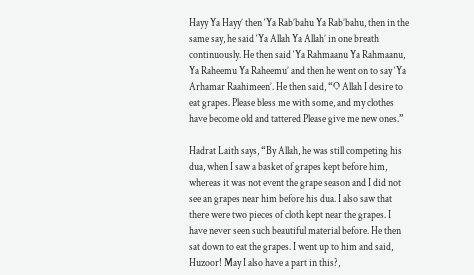Hayy Ya Hayy’ then ‘Ya Rab’bahu Ya Rab’bahu, then in the same say, he said ‘Ya Allah Ya Allah’ in one breath continuously. He then said ‘Ya Rahmaanu Ya Rahmaanu, Ya Raheemu Ya Raheemu’ and then he went on to say ‘Ya Arhamar Raahimeen’. He then said, “O Allah I desire to eat grapes. Please bless me with some, and my clothes have become old and tattered Please give me new ones.”

Hadrat Laith says, “By Allah, he was still competing his dua, when I saw a basket of grapes kept before him, whereas it was not event the grape season and I did not see an grapes near him before his dua. I also saw that there were two pieces of cloth kept near the grapes. I have never seen such beautiful material before. He then sat down to eat the grapes. I went up to him and said, Huzoor! May I also have a part in this?,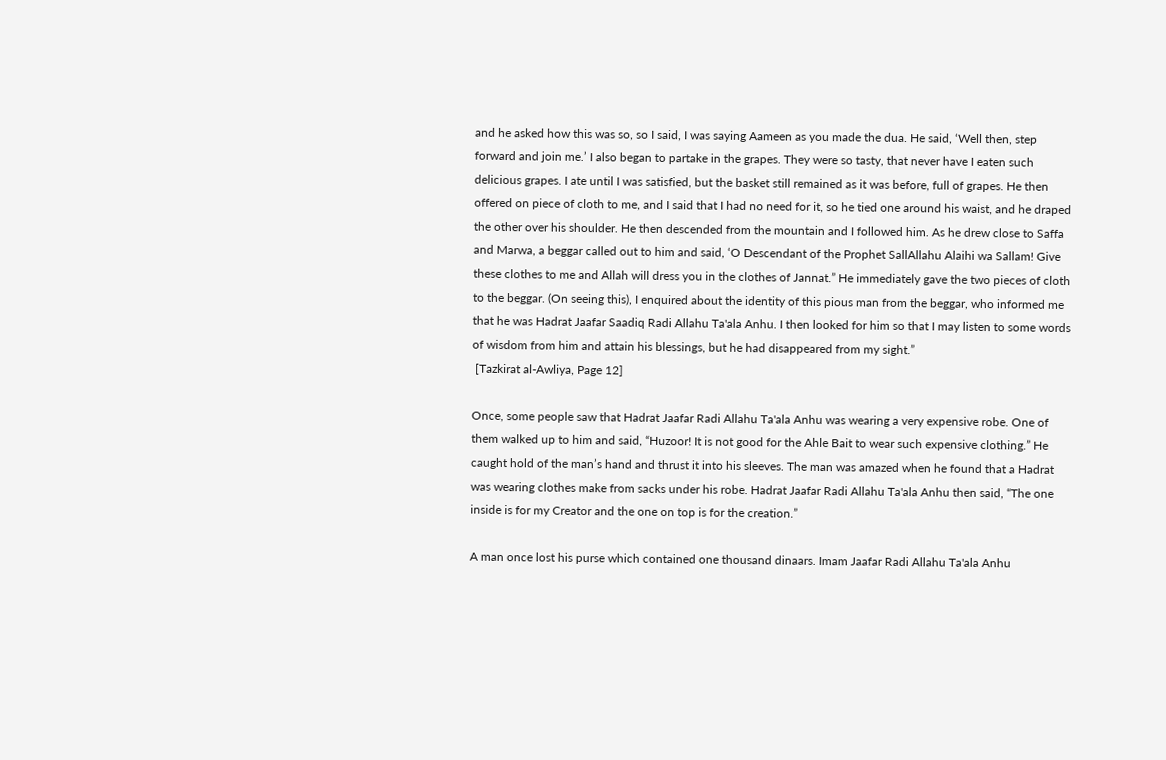and he asked how this was so, so I said, I was saying Aameen as you made the dua. He said, ‘Well then, step forward and join me.’ I also began to partake in the grapes. They were so tasty, that never have I eaten such delicious grapes. I ate until I was satisfied, but the basket still remained as it was before, full of grapes. He then offered on piece of cloth to me, and I said that I had no need for it, so he tied one around his waist, and he draped the other over his shoulder. He then descended from the mountain and I followed him. As he drew close to Saffa and Marwa, a beggar called out to him and said, ‘O Descendant of the Prophet SallAllahu Alaihi wa Sallam! Give these clothes to me and Allah will dress you in the clothes of Jannat.” He immediately gave the two pieces of cloth to the beggar. (On seeing this), I enquired about the identity of this pious man from the beggar, who informed me that he was Hadrat Jaafar Saadiq Radi Allahu Ta'ala Anhu. I then looked for him so that I may listen to some words of wisdom from him and attain his blessings, but he had disappeared from my sight.”
 [Tazkirat al-Awliya, Page 12]

Once, some people saw that Hadrat Jaafar Radi Allahu Ta'ala Anhu was wearing a very expensive robe. One of them walked up to him and said, “Huzoor! It is not good for the Ahle Bait to wear such expensive clothing.” He caught hold of the man’s hand and thrust it into his sleeves. The man was amazed when he found that a Hadrat was wearing clothes make from sacks under his robe. Hadrat Jaafar Radi Allahu Ta'ala Anhu then said, “The one inside is for my Creator and the one on top is for the creation.”

A man once lost his purse which contained one thousand dinaars. Imam Jaafar Radi Allahu Ta'ala Anhu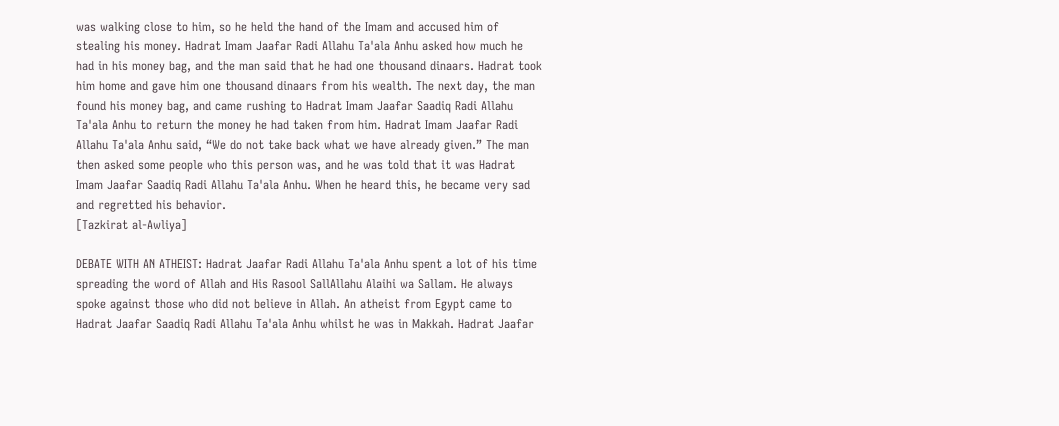was walking close to him, so he held the hand of the Imam and accused him of stealing his money. Hadrat Imam Jaafar Radi Allahu Ta'ala Anhu asked how much he had in his money bag, and the man said that he had one thousand dinaars. Hadrat took him home and gave him one thousand dinaars from his wealth. The next day, the man found his money bag, and came rushing to Hadrat Imam Jaafar Saadiq Radi Allahu Ta'ala Anhu to return the money he had taken from him. Hadrat Imam Jaafar Radi Allahu Ta'ala Anhu said, “We do not take back what we have already given.” The man then asked some people who this person was, and he was told that it was Hadrat Imam Jaafar Saadiq Radi Allahu Ta'ala Anhu. When he heard this, he became very sad and regretted his behavior.
[Tazkirat al-Awliya]

DEBATE WITH AN ATHEIST: Hadrat Jaafar Radi Allahu Ta'ala Anhu spent a lot of his time spreading the word of Allah and His Rasool SallAllahu Alaihi wa Sallam. He always spoke against those who did not believe in Allah. An atheist from Egypt came to Hadrat Jaafar Saadiq Radi Allahu Ta'ala Anhu whilst he was in Makkah. Hadrat Jaafar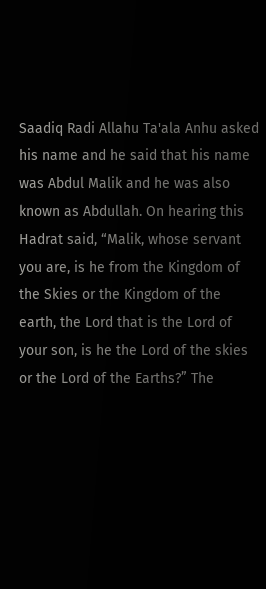Saadiq Radi Allahu Ta'ala Anhu asked his name and he said that his name was Abdul Malik and he was also known as Abdullah. On hearing this Hadrat said, “Malik, whose servant you are, is he from the Kingdom of the Skies or the Kingdom of the earth, the Lord that is the Lord of your son, is he the Lord of the skies or the Lord of the Earths?” The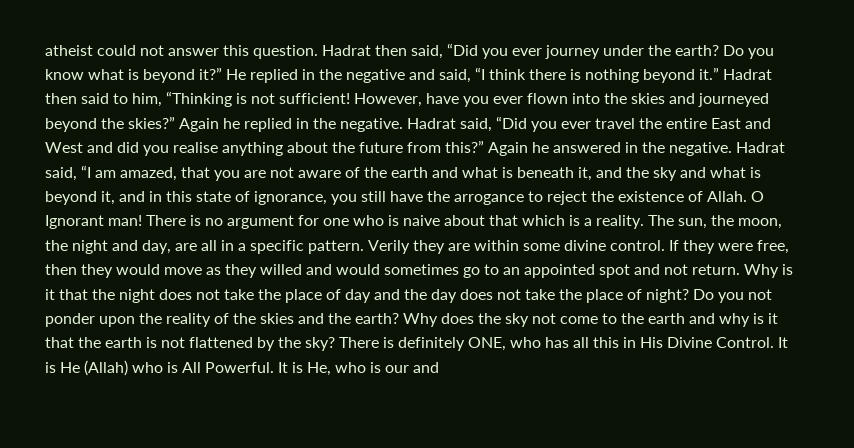atheist could not answer this question. Hadrat then said, “Did you ever journey under the earth? Do you know what is beyond it?” He replied in the negative and said, “I think there is nothing beyond it.” Hadrat then said to him, “Thinking is not sufficient! However, have you ever flown into the skies and journeyed beyond the skies?” Again he replied in the negative. Hadrat said, “Did you ever travel the entire East and West and did you realise anything about the future from this?” Again he answered in the negative. Hadrat said, “I am amazed, that you are not aware of the earth and what is beneath it, and the sky and what is beyond it, and in this state of ignorance, you still have the arrogance to reject the existence of Allah. O Ignorant man! There is no argument for one who is naive about that which is a reality. The sun, the moon, the night and day, are all in a specific pattern. Verily they are within some divine control. If they were free, then they would move as they willed and would sometimes go to an appointed spot and not return. Why is it that the night does not take the place of day and the day does not take the place of night? Do you not ponder upon the reality of the skies and the earth? Why does the sky not come to the earth and why is it that the earth is not flattened by the sky? There is definitely ONE, who has all this in His Divine Control. It is He (Allah) who is All Powerful. It is He, who is our and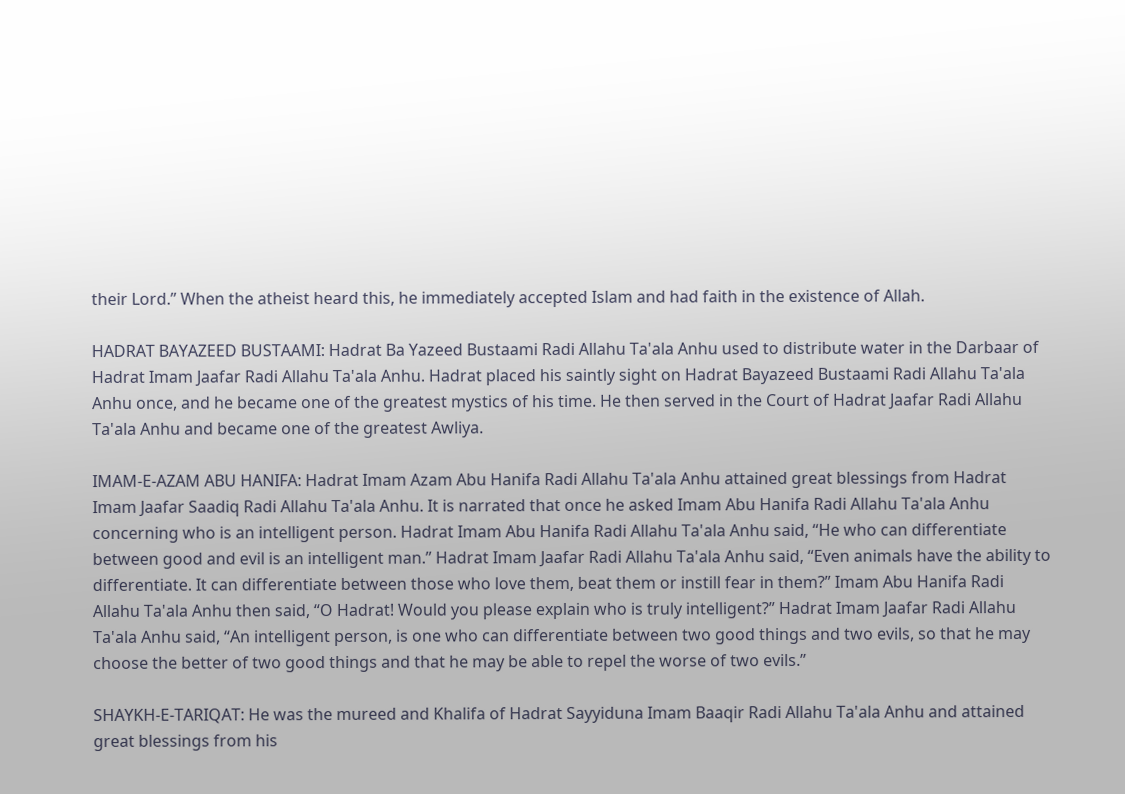their Lord.” When the atheist heard this, he immediately accepted Islam and had faith in the existence of Allah.

HADRAT BAYAZEED BUSTAAMI: Hadrat Ba Yazeed Bustaami Radi Allahu Ta'ala Anhu used to distribute water in the Darbaar of Hadrat Imam Jaafar Radi Allahu Ta'ala Anhu. Hadrat placed his saintly sight on Hadrat Bayazeed Bustaami Radi Allahu Ta'ala Anhu once, and he became one of the greatest mystics of his time. He then served in the Court of Hadrat Jaafar Radi Allahu Ta'ala Anhu and became one of the greatest Awliya.

IMAM-E-AZAM ABU HANIFA: Hadrat Imam Azam Abu Hanifa Radi Allahu Ta'ala Anhu attained great blessings from Hadrat Imam Jaafar Saadiq Radi Allahu Ta'ala Anhu. It is narrated that once he asked Imam Abu Hanifa Radi Allahu Ta'ala Anhu concerning who is an intelligent person. Hadrat Imam Abu Hanifa Radi Allahu Ta'ala Anhu said, “He who can differentiate between good and evil is an intelligent man.” Hadrat Imam Jaafar Radi Allahu Ta'ala Anhu said, “Even animals have the ability to differentiate. It can differentiate between those who love them, beat them or instill fear in them?” Imam Abu Hanifa Radi Allahu Ta'ala Anhu then said, “O Hadrat! Would you please explain who is truly intelligent?” Hadrat Imam Jaafar Radi Allahu Ta'ala Anhu said, “An intelligent person, is one who can differentiate between two good things and two evils, so that he may choose the better of two good things and that he may be able to repel the worse of two evils.”

SHAYKH-E-TARIQAT: He was the mureed and Khalifa of Hadrat Sayyiduna Imam Baaqir Radi Allahu Ta'ala Anhu and attained great blessings from his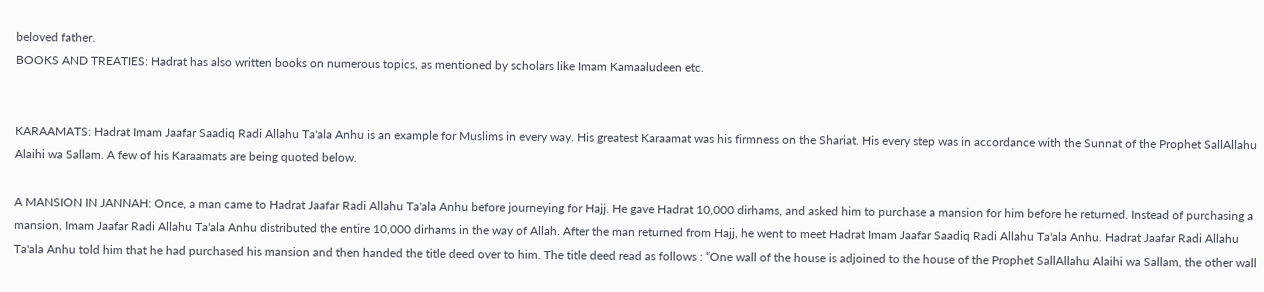beloved father.
BOOKS AND TREATIES: Hadrat has also written books on numerous topics, as mentioned by scholars like Imam Kamaaludeen etc.


KARAAMATS: Hadrat Imam Jaafar Saadiq Radi Allahu Ta'ala Anhu is an example for Muslims in every way. His greatest Karaamat was his firmness on the Shariat. His every step was in accordance with the Sunnat of the Prophet SallAllahu Alaihi wa Sallam. A few of his Karaamats are being quoted below.

A MANSION IN JANNAH: Once, a man came to Hadrat Jaafar Radi Allahu Ta'ala Anhu before journeying for Hajj. He gave Hadrat 10,000 dirhams, and asked him to purchase a mansion for him before he returned. Instead of purchasing a mansion, Imam Jaafar Radi Allahu Ta'ala Anhu distributed the entire 10,000 dirhams in the way of Allah. After the man returned from Hajj, he went to meet Hadrat Imam Jaafar Saadiq Radi Allahu Ta'ala Anhu. Hadrat Jaafar Radi Allahu Ta'ala Anhu told him that he had purchased his mansion and then handed the title deed over to him. The title deed read as follows : “One wall of the house is adjoined to the house of the Prophet SallAllahu Alaihi wa Sallam, the other wall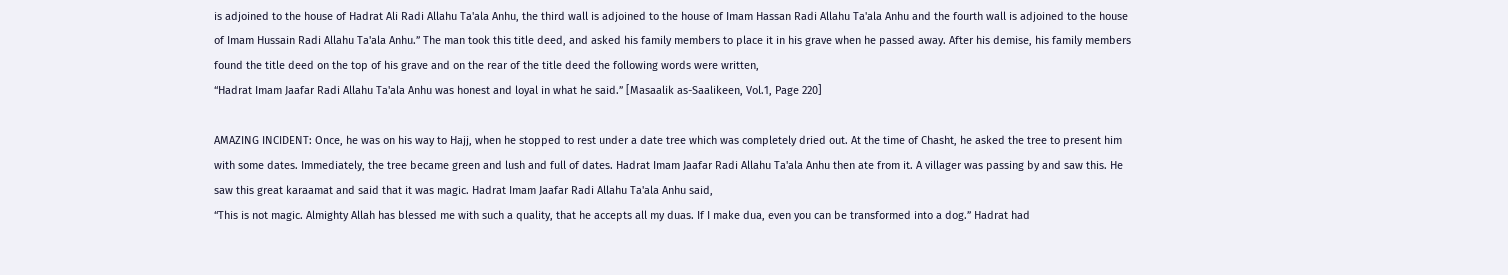is adjoined to the house of Hadrat Ali Radi Allahu Ta'ala Anhu, the third wall is adjoined to the house of Imam Hassan Radi Allahu Ta'ala Anhu and the fourth wall is adjoined to the house of Imam Hussain Radi Allahu Ta'ala Anhu.” The man took this title deed, and asked his family members to place it in his grave when he passed away. After his demise, his family members found the title deed on the top of his grave and on the rear of the title deed the following words were written,
“Hadrat Imam Jaafar Radi Allahu Ta'ala Anhu was honest and loyal in what he said.” [Masaalik as-Saalikeen, Vol.1, Page 220]

AMAZING INCIDENT: Once, he was on his way to Hajj, when he stopped to rest under a date tree which was completely dried out. At the time of Chasht, he asked the tree to present him with some dates. Immediately, the tree became green and lush and full of dates. Hadrat Imam Jaafar Radi Allahu Ta'ala Anhu then ate from it. A villager was passing by and saw this. He saw this great karaamat and said that it was magic. Hadrat Imam Jaafar Radi Allahu Ta'ala Anhu said,
“This is not magic. Almighty Allah has blessed me with such a quality, that he accepts all my duas. If I make dua, even you can be transformed into a dog.” Hadrat had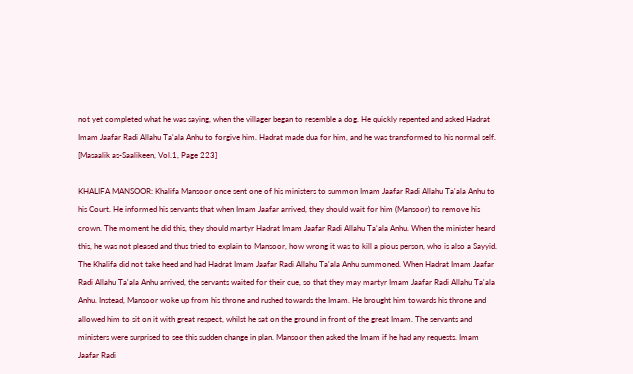not yet completed what he was saying, when the villager began to resemble a dog. He quickly repented and asked Hadrat Imam Jaafar Radi Allahu Ta'ala Anhu to forgive him. Hadrat made dua for him, and he was transformed to his normal self. [Masaalik as-Saalikeen, Vol.1, Page 223]

KHALIFA MANSOOR: Khalifa Mansoor once sent one of his ministers to summon Imam Jaafar Radi Allahu Ta'ala Anhu to his Court. He informed his servants that when Imam Jaafar arrived, they should wait for him (Mansoor) to remove his crown. The moment he did this, they should martyr Hadrat Imam Jaafar Radi Allahu Ta'ala Anhu. When the minister heard this, he was not pleased and thus tried to explain to Mansoor, how wrong it was to kill a pious person, who is also a Sayyid. The Khalifa did not take heed and had Hadrat Imam Jaafar Radi Allahu Ta'ala Anhu summoned. When Hadrat Imam Jaafar Radi Allahu Ta'ala Anhu arrived, the servants waited for their cue, so that they may martyr Imam Jaafar Radi Allahu Ta'ala Anhu. Instead, Mansoor woke up from his throne and rushed towards the Imam. He brought him towards his throne and allowed him to sit on it with great respect, whilst he sat on the ground in front of the great Imam. The servants and ministers were surprised to see this sudden change in plan. Mansoor then asked the Imam if he had any requests. Imam Jaafar Radi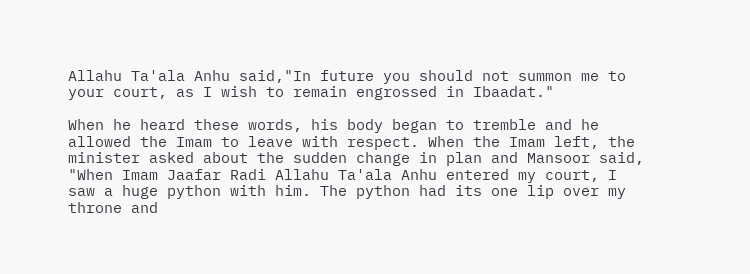Allahu Ta'ala Anhu said,"In future you should not summon me to your court, as I wish to remain engrossed in Ibaadat."

When he heard these words, his body began to tremble and he allowed the Imam to leave with respect. When the Imam left, the minister asked about the sudden change in plan and Mansoor said, "When Imam Jaafar Radi Allahu Ta'ala Anhu entered my court, I saw a huge python with him. The python had its one lip over my throne and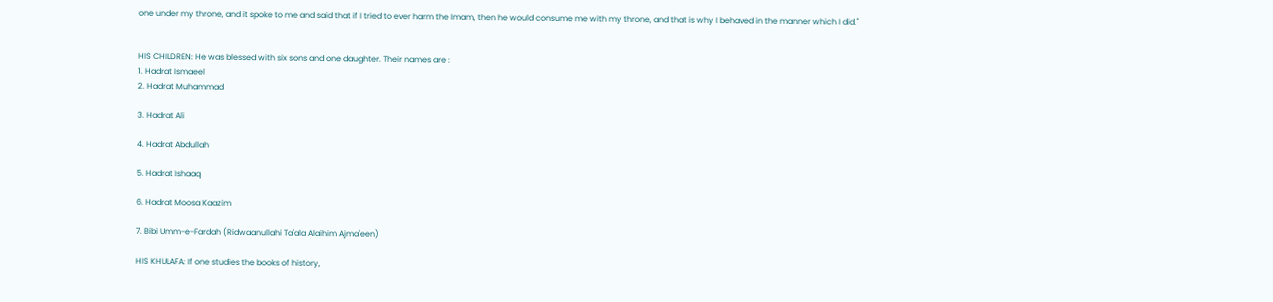one under my throne, and it spoke to me and said that if I tried to ever harm the Imam, then he would consume me with my throne, and that is why I behaved in the manner which I did."


HIS CHILDREN: He was blessed with six sons and one daughter. Their names are :
1. Hadrat Ismaeel
2. Hadrat Muhammad

3. Hadrat Ali

4. Hadrat Abdullah

5. Hadrat Ishaaq

6. Hadrat Moosa Kaazim

7. Bibi Umm-e-Fardah (Ridwaanullahi Ta'ala Alaihim Ajma'een)

HIS KHULAFA: If one studies the books of history,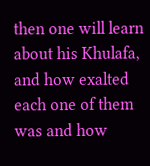then one will learn about his Khulafa, and how exalted each one of them was and how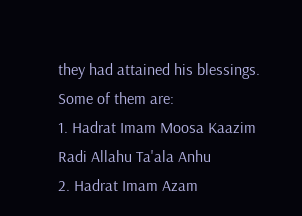they had attained his blessings. Some of them are:
1. Hadrat Imam Moosa Kaazim  Radi Allahu Ta'ala Anhu
2. Hadrat Imam Azam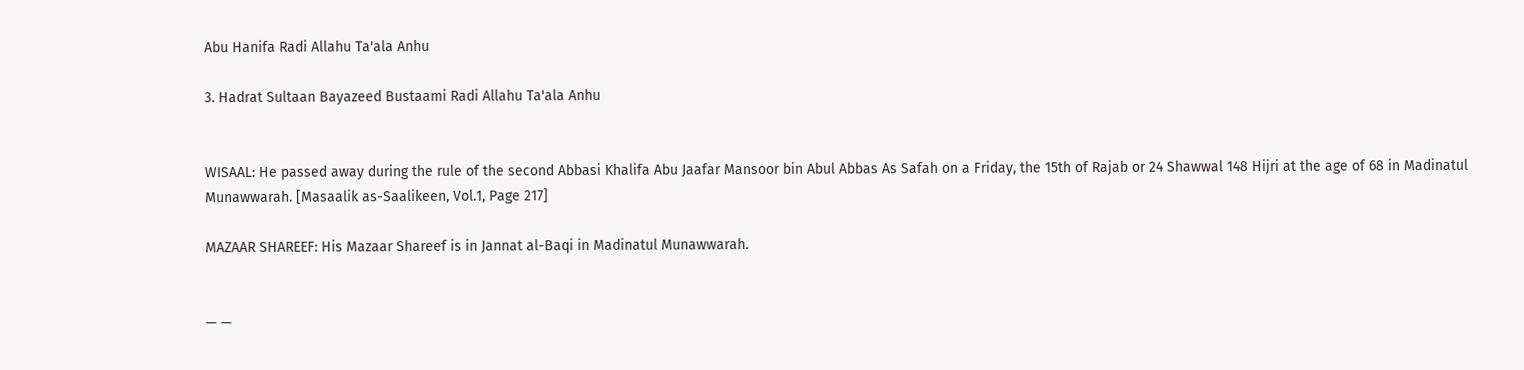Abu Hanifa Radi Allahu Ta'ala Anhu

3. Hadrat Sultaan Bayazeed Bustaami Radi Allahu Ta'ala Anhu


WISAAL: He passed away during the rule of the second Abbasi Khalifa Abu Jaafar Mansoor bin Abul Abbas As Safah on a Friday, the 15th of Rajab or 24 Shawwal 148 Hijri at the age of 68 in Madinatul Munawwarah. [Masaalik as-Saalikeen, Vol.1, Page 217]

MAZAAR SHAREEF: His Mazaar Shareef is in Jannat al-Baqi in Madinatul Munawwarah.


— —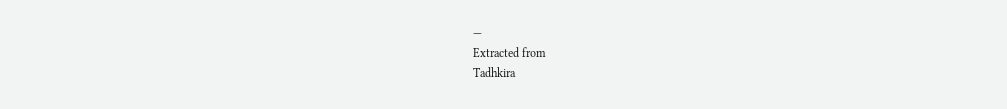—
Extracted from
Tadhkira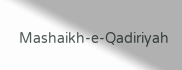Mashaikh-e-Qadiriyah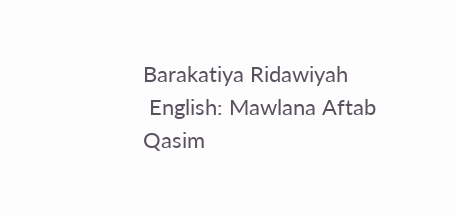Barakatiya Ridawiyah
 English: Mawlana Aftab Qasim